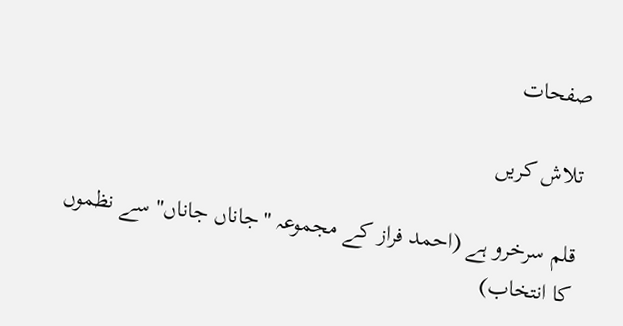صفحات

تلاش کریں

قلم سرخرو ہے (احمد فراز کے مجموعہ "جاناں جاناں" سے نظموں کا انتخاب)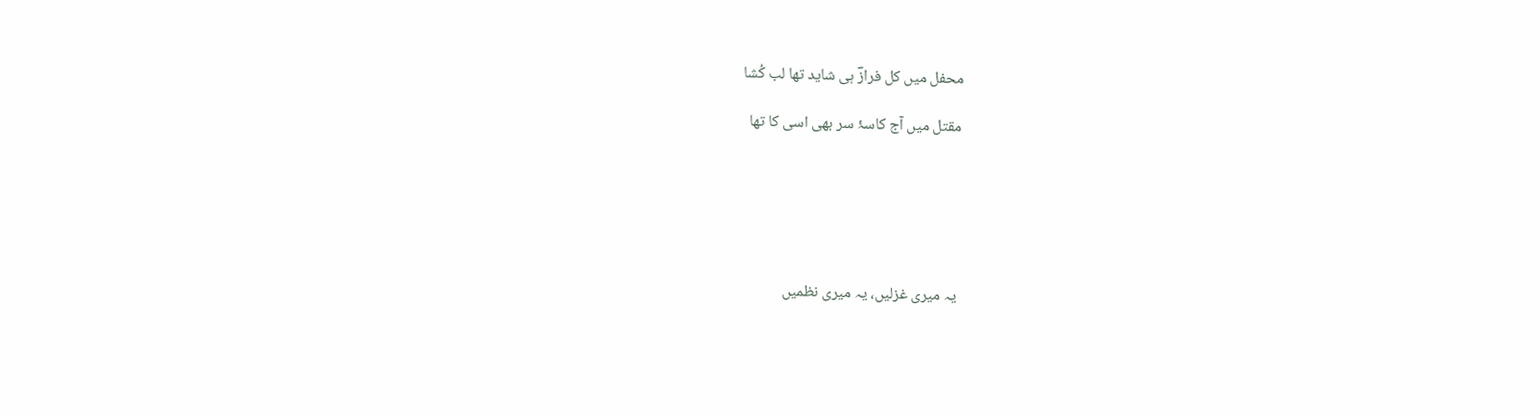محفل میں کل فرازؔ ہی شاید تھا لب کُشا

مقتل میں آج کاسۂ سر بھی اسی کا تھا






یہ میری غزلیں، یہ میری نظمیں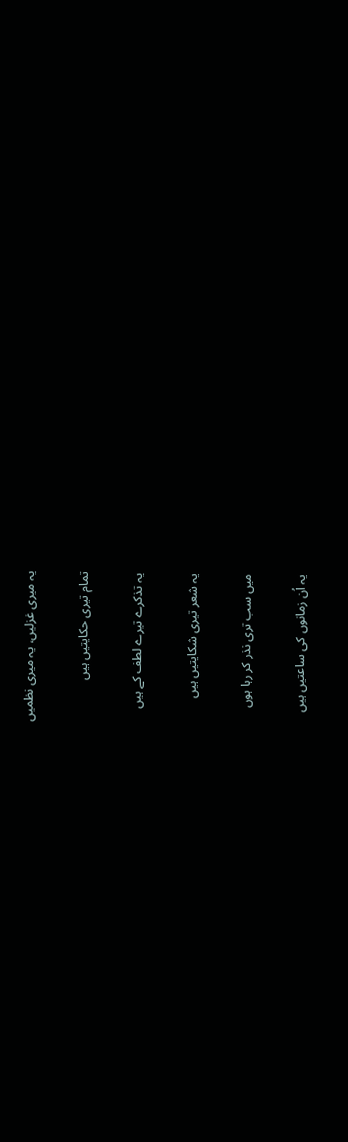یہ میری غزلیں، یہ میری نظمیں

تمام تیری حکایتیں ہیں

یہ تذکرے تیرے لطف کے ہیں

یہ شعر تیری شکایتیں ہیں

میں سب تری نذر کر رہا ہوں

یہ اُن زمانوں کی ساعتیں ہیں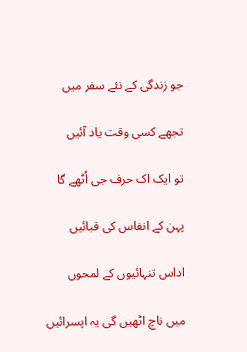جو زندگی کے نئے سفر میں

تجھے کسی وقت یاد آئیں

تو ایک اک حرف جی اُٹھے گا

پہن کے انفاس کی قبائیں

اداس تنہائیوں کے لمحوں

میں ناچ اٹھیں گی یہ اپسرائیں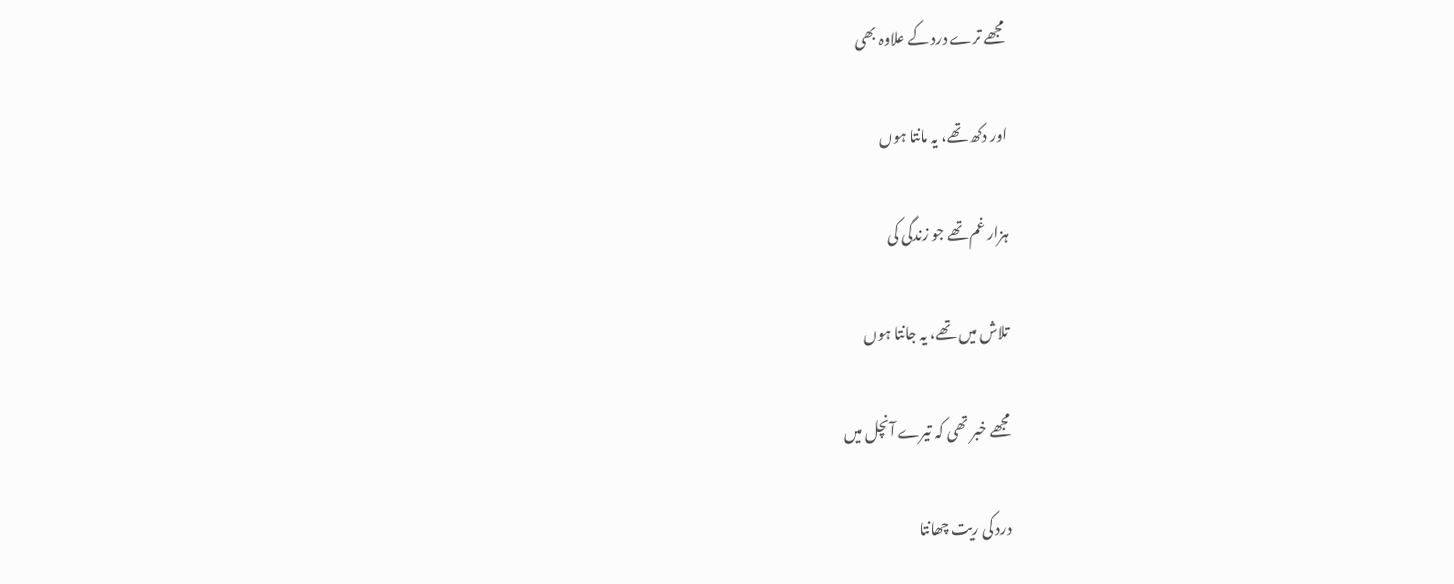مجھے ترے درد کے علاوہ بھی

اور دکھ تھے، یہ مانتا ہوں

ہزار غم تھے جو زندگی کی

تلاش میں تھے، یہ جانتا ہوں

مجھے خبر تھی کہ تیرے آنچل میں

درد کی ریت چھانتا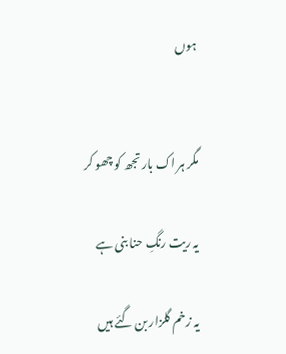ہوں


مگر ہر اک بار تجھ کو چھو کر

یہ ریت رنگِ حنا بنی ہے

یہ زخم گلزار بن گئے ہیں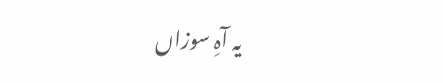یہ آہِ سوزاں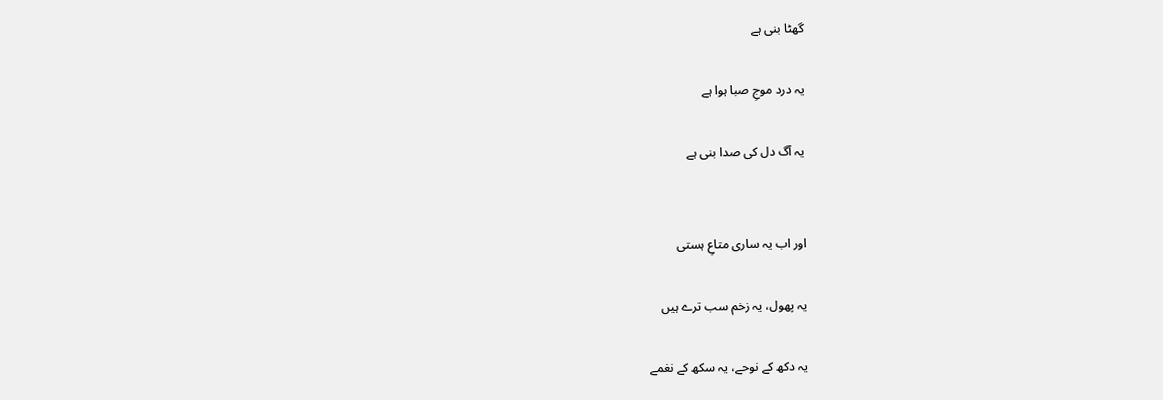گھٹا بنی ہے

یہ درد موجِ صبا ہوا ہے

یہ آگ دل کی صدا بنی ہے


اور اب یہ ساری متاعِ ہستی

یہ پھول، یہ زخم سب ترے ہیں

یہ دکھ کے نوحے، یہ سکھ کے نغمے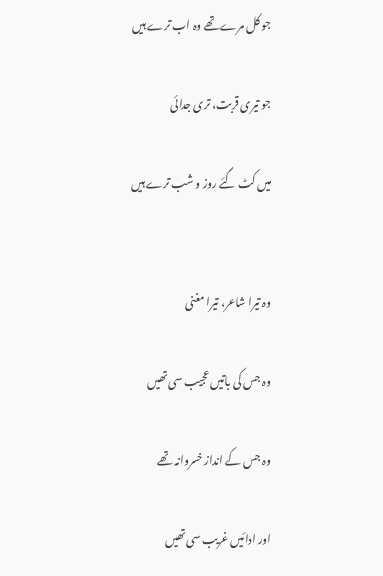جو کل مرے تھے وہ اب ترے ہیں

جو تیری قربت، تری جدائی

میں کٹ گئے روز و شب ترے ہیں


وہ تیرا شاعر، تیرا مغنی

وہ جس کی باتیں عجیب سی تھیں

وہ جس کے انداز خسروانہ تھے

اور ادائیں غریب سی تھیں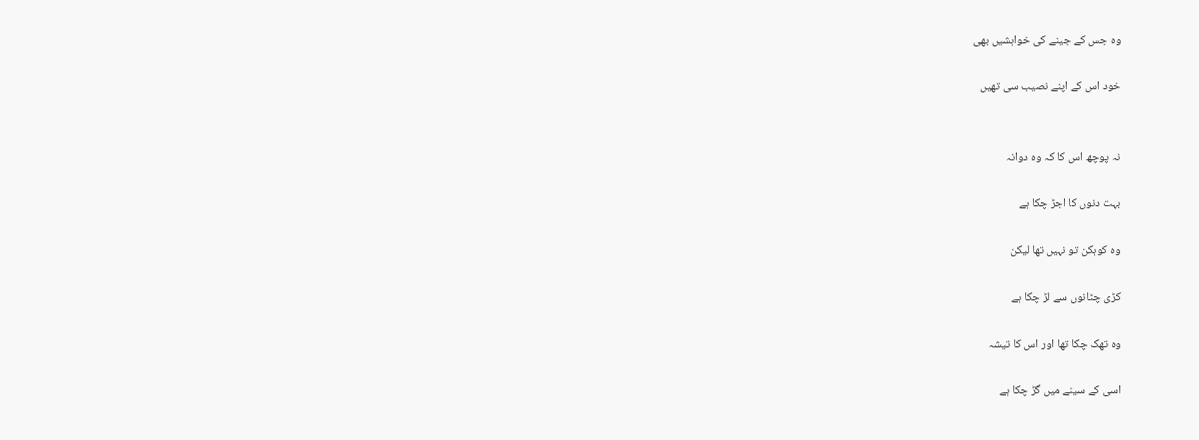وہ جس کے جینے کی خواہشیں بھی

خود اس کے اپنے نصیب سی تھیں


نہ پوچھ اس کا کہ وہ دوانہ

بہت دنوں کا اجڑ چکا ہے

وہ کوہکن تو نہیں تھا لیکن

کڑی چٹانوں سے لڑ چکا ہے

وہ تھک چکا تھا اور اس کا تیشہ

اسی کے سینے میں گڑ چکا ہے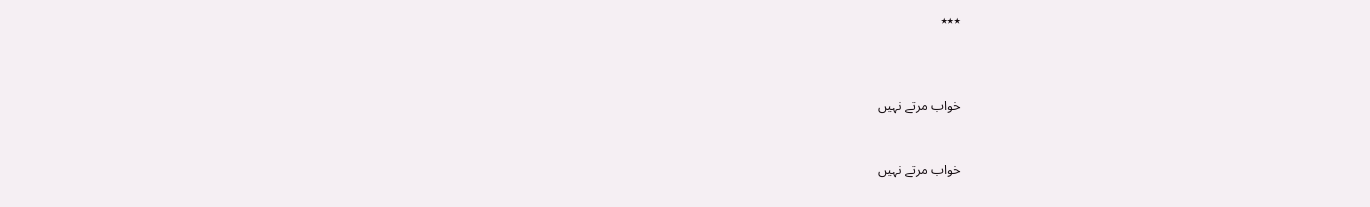٭٭٭



خواب مرتے نہیں


خواب مرتے نہیں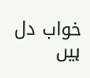خواب دل ہیں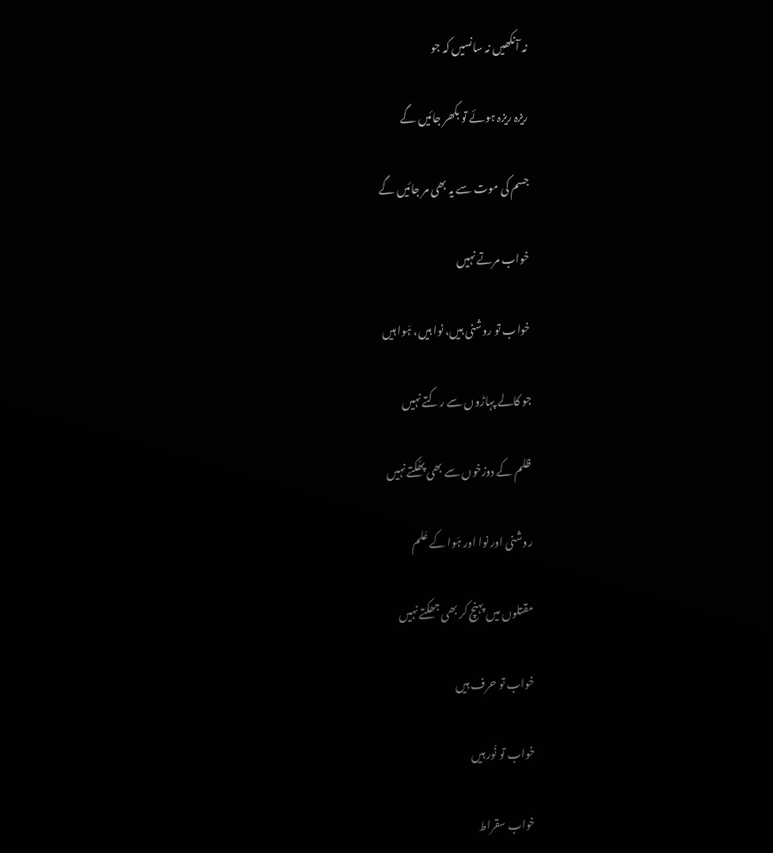نہ آنکھیں نہ سانسیں کہ جو

ریزہ ریزہ ہوئے تو بکھر جائیں گے

جسم کی موت سے یہ بھی مر جائیں گے

خواب مرتے نہیں

خواب تو روشنی ہیں، نوا ہیں، ہَوا ہیں

جو کالے پہاڑوں سے رکتے نہیں

ظلم کے دوزخوں سے بھی پھُکتے نہیں

روشنی اور نوا اور ہَوا کے عَلم

مقتلوں میں پہنچ کر بھی جھکتے نہیں

خواب تو حرف ہیں

خواب تو نُور ہیں

خواب سقراط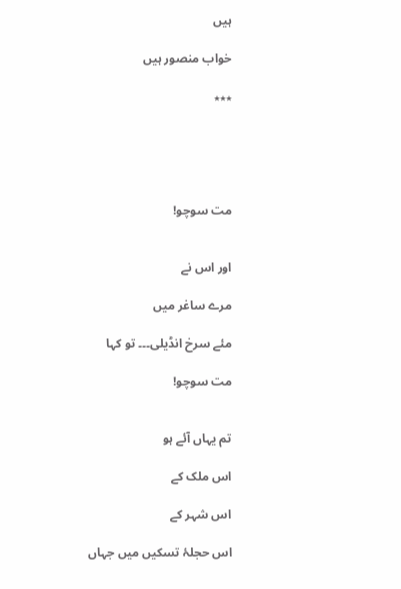ہیں

خواب منصور ہیں

٭٭٭





مت سوچو!


اور اس نے

مرے ساغر میں

مئے سرخ انڈیلی۔۔۔ تو کہا

مت سوچو!


تم یہاں آئے ہو

اس ملک کے

اس شہر کے

اس حجلۂ تسکیں میں جہاں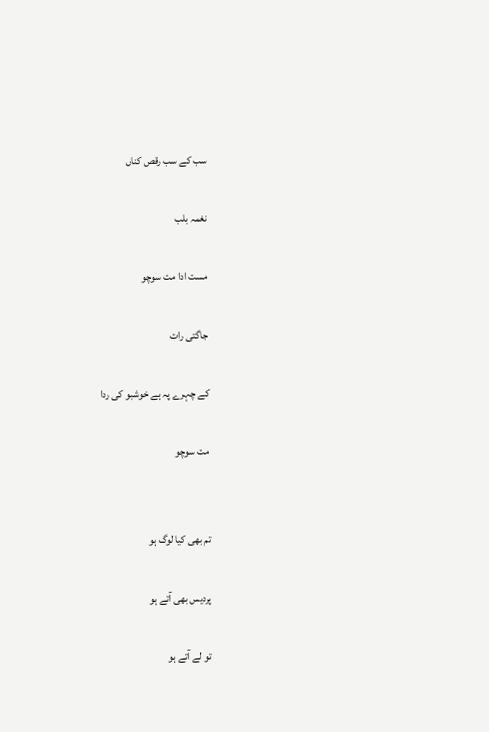سب کے سب رقص کناں

نغمہ بلب

مست ادا مت سوچو

جاگتی رات

کے چہرے پہ ہے خوشبو کی ردا

مت سوچو


تم بھی کیا لوگ ہو

پردیس بھی آتے ہو

تو لے آتے ہو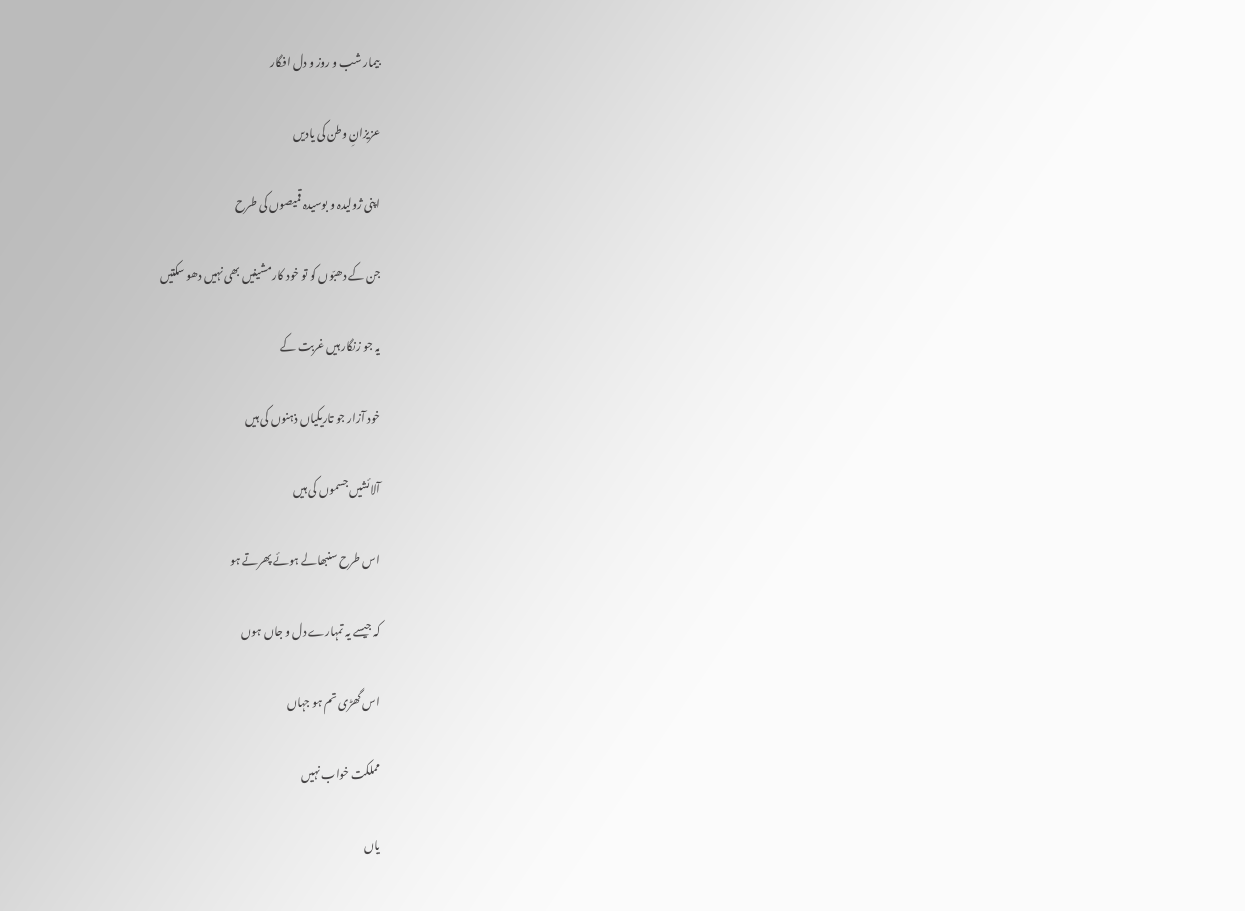بیمار شب و روز و دل افگار

عزیزانِ وطن کی یادیں

اپنی ژولیدہ و بوسیدہ قمیصوں کی طرح

جن کے دھبّوں کو تو خود کار مشینیں بھی نہیں دھو سکتیں

یہ جو زنگار ہیں غربت کے

خود آزار جو تاریکیاں ذہنوں کی ہیں

آلائشیں جسموں کی ہیں

اس طرح سنبھالے ہوئے پھرتے ہو

کہ جیسے یہ تمہارے دل و جاں ہوں

اس گھڑی تم ہو جہاں

مملکت خواب نہیں

یاں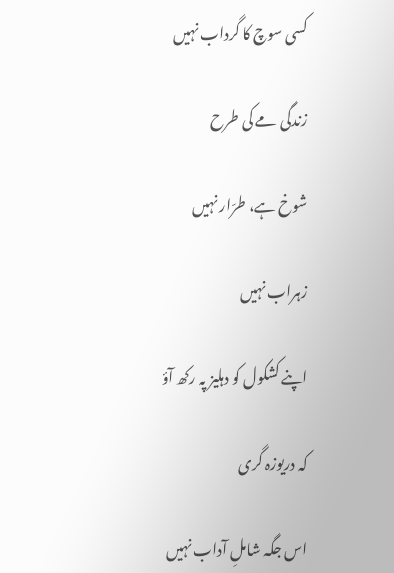کسی سوچ کا گرداب نہیں

زندگی مے کی طرح

شوخ ہے، طرّار نہیں

زہراب نہیں

اپنے کشکول کو دہلیز پہ رکھ آؤ

کہ دریوزہ گری

اس جگہ شاملِ آداب نہیں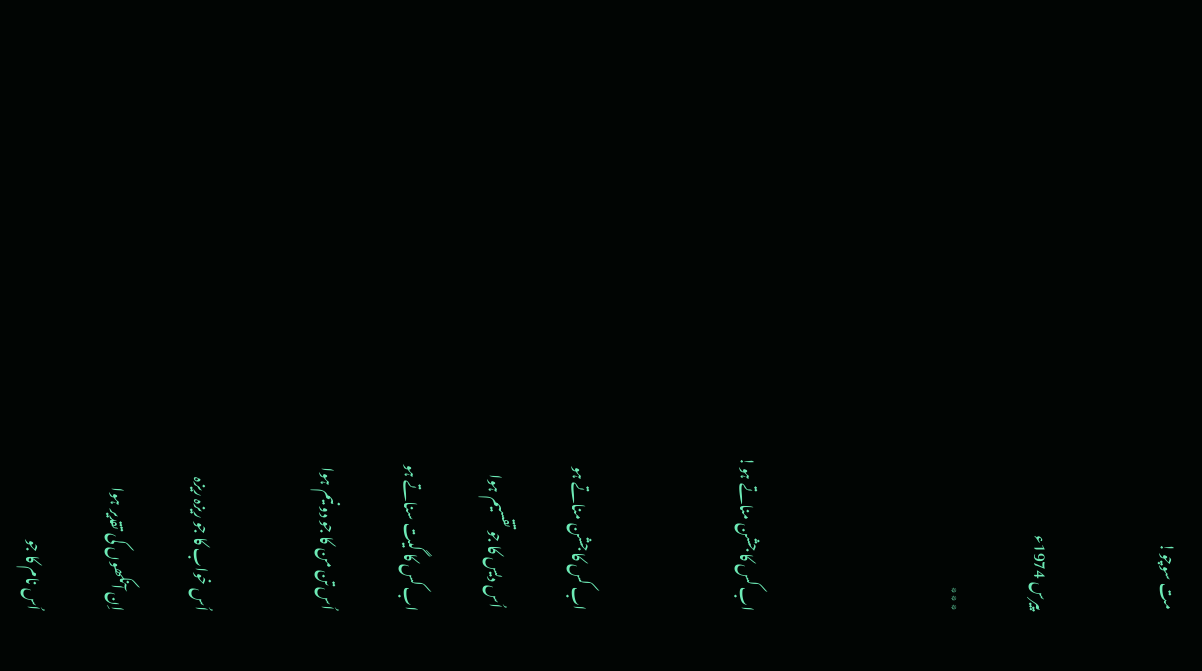مت سوچو!


پیرس 1974ء

٭٭٭




اب کس کا جشن مناتے ہو!



اب کس کا جشن مناتے ہو

 اُس دیس کا جو تقسیم ہوا

اب کس کا گیت سناتے ہو

اُس تن من کا جو دو نیم ہوا


اُس خواب کا جو ریزہ ریزہ

اِن آنکھوں کی تقدیر ہوا

اُس نام کا جو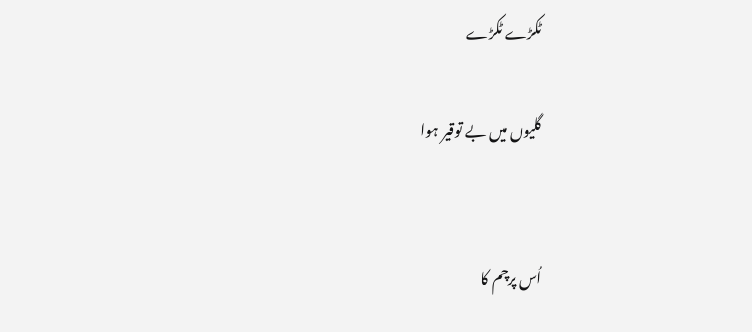ٹکڑے ٹکڑے

گلیوں میں بے توقیر ہوا


اُس پرچم کا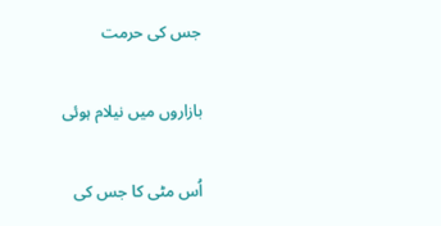جس کی حرمت

بازاروں میں نیلام ہوئی

اُس مٹی کا جس کی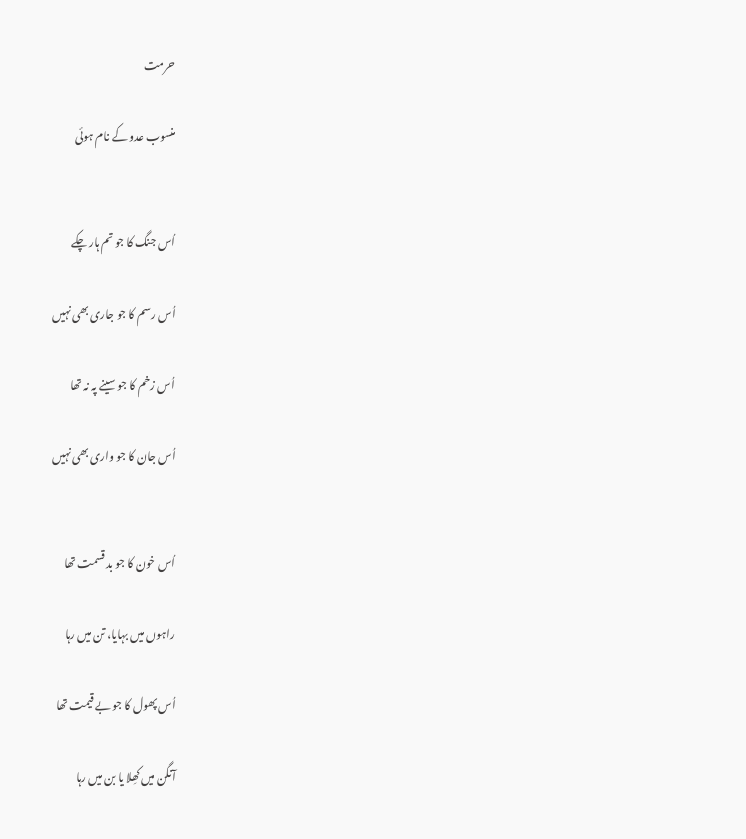حرمت

منسوب عدو کے نام ہوئی


اُس جنگ کا جو تم ہار چکے

اُس رسم کا جو جاری بھی نہیں

اُس زخم کا جو سینے پہ نہ تھا

اُس جان کا جو واری بھی نہیں


اُس خون کا جو بد قسمت تھا

راہوں میں بہایا، تن میں رہا

اُس پھول کا جو بے قیمت تھا

آنگن میں کھِلا یا بن میں رہا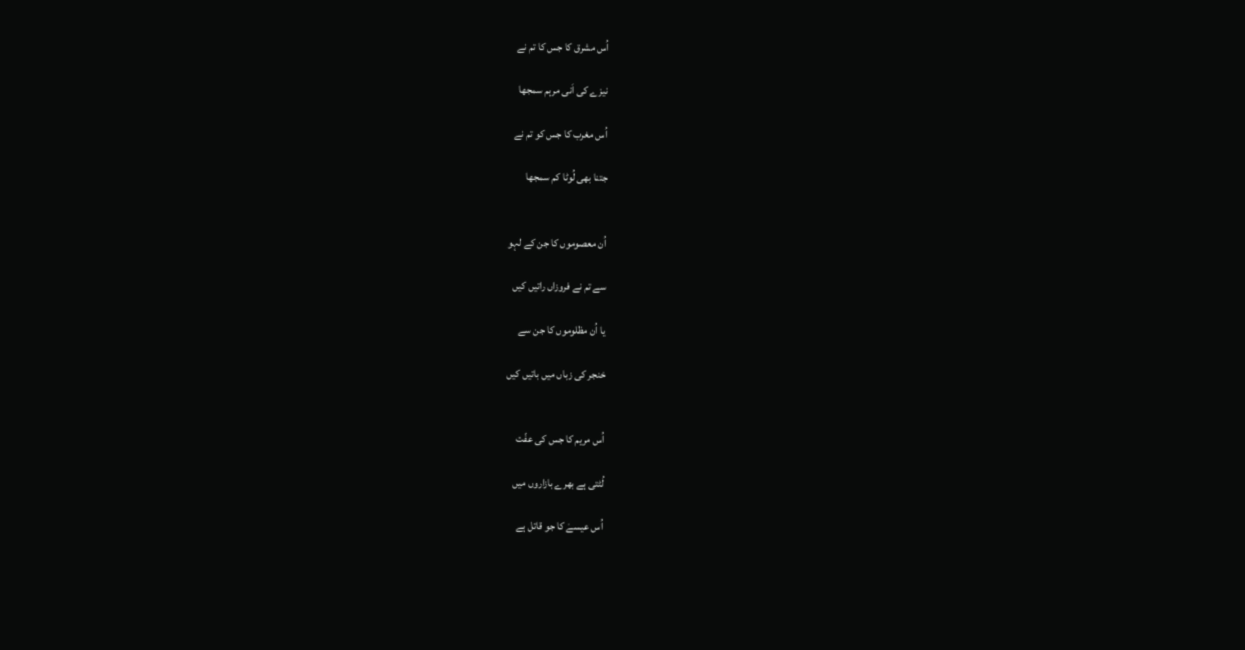اُس مشرق کا جس کا تم نے

نیزے کی اَنی مرہم سمجھا

اُس مغرب کا جس کو تم نے

جتنا بھی لُوٹا کم سمجھا


اُن معصوموں کا جن کے لہو

سے تم نے فروزاں راتیں کیں

یا اُن مظلوموں کا جن سے

خنجر کی زباں میں باتیں کیں


اُس مریم کا جس کی عفّت

لُٹتی ہے بھرے بازاروں میں

اُس عیسےٰ کا جو قاتل ہے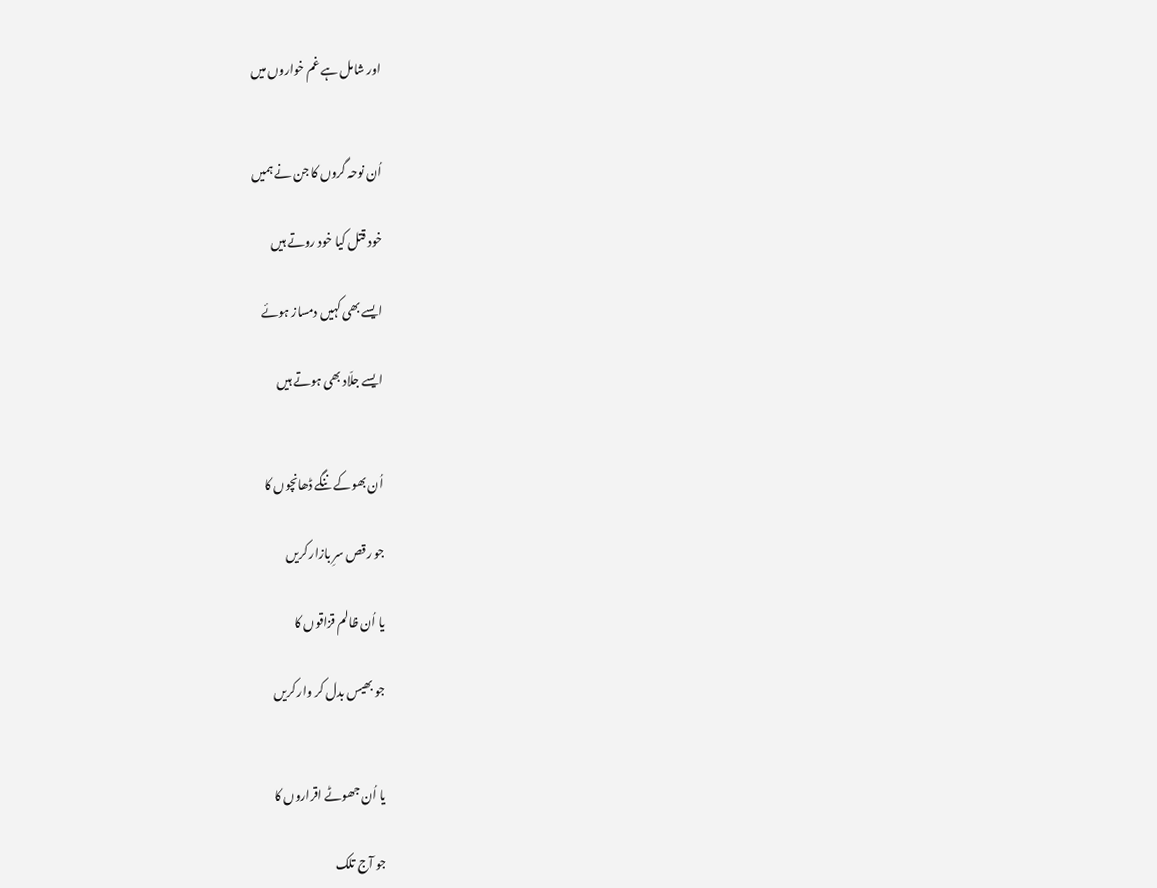اور شامل ہے غم خواروں میں


اُن نوحہ گروں کا جن نے ہمیں

خود قتل کیا خود روتے ہیں

ایسے بھی کہیں دمساز ہوئے

ایسے جلّاد بھی ہوتے ہیں


اُن بھوکے ننگے ڈھانچوں کا

جو رقص سرِ بازار کریں

یا اُن ظالم قزاقوں کا

جو بھیس بدل کر وار کریں


یا اُن جھوٹے اقراروں کا

جو آج تلک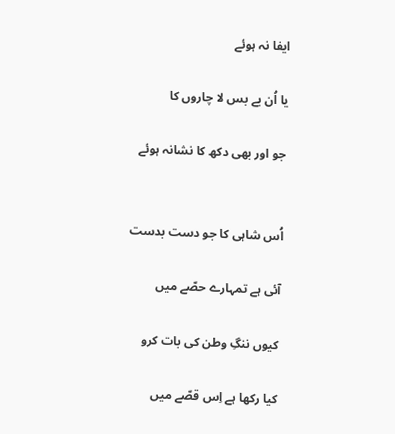ایفا نہ ہوئے

یا اُن بے بس لا چاروں کا

جو اور بھی دکھ کا نشانہ ہوئے


اُس شاہی کا جو دست بدست

آئی ہے تمہارے حصّے میں

کیوں ننگِ وطن کی بات کرو

کیا رکھا ہے اِس قصّے میں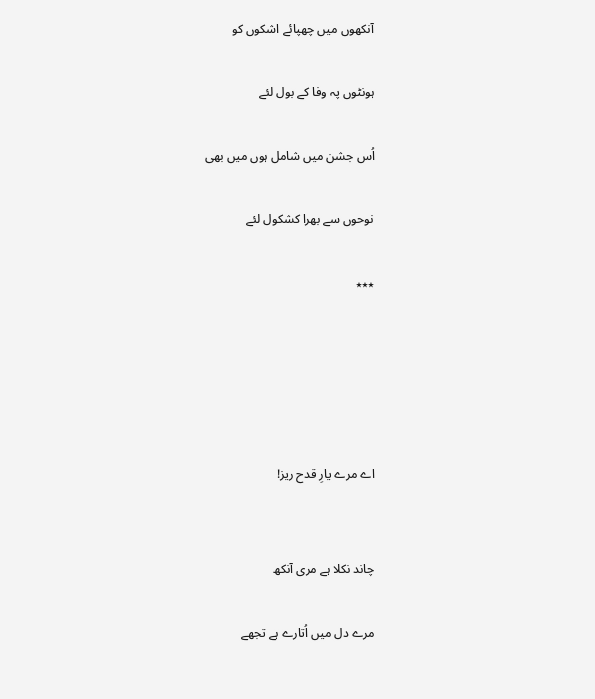آنکھوں میں چھپائے اشکوں کو

ہونٹوں پہ وفا کے بول لئے

اُس جشن میں شامل ہوں میں بھی

نوحوں سے بھرا کشکول لئے

٭٭٭





اے مرے یارِ قدح ریز!


چاند نکلا ہے مری آنکھ

مرے دل میں اُتارے ہے تجھے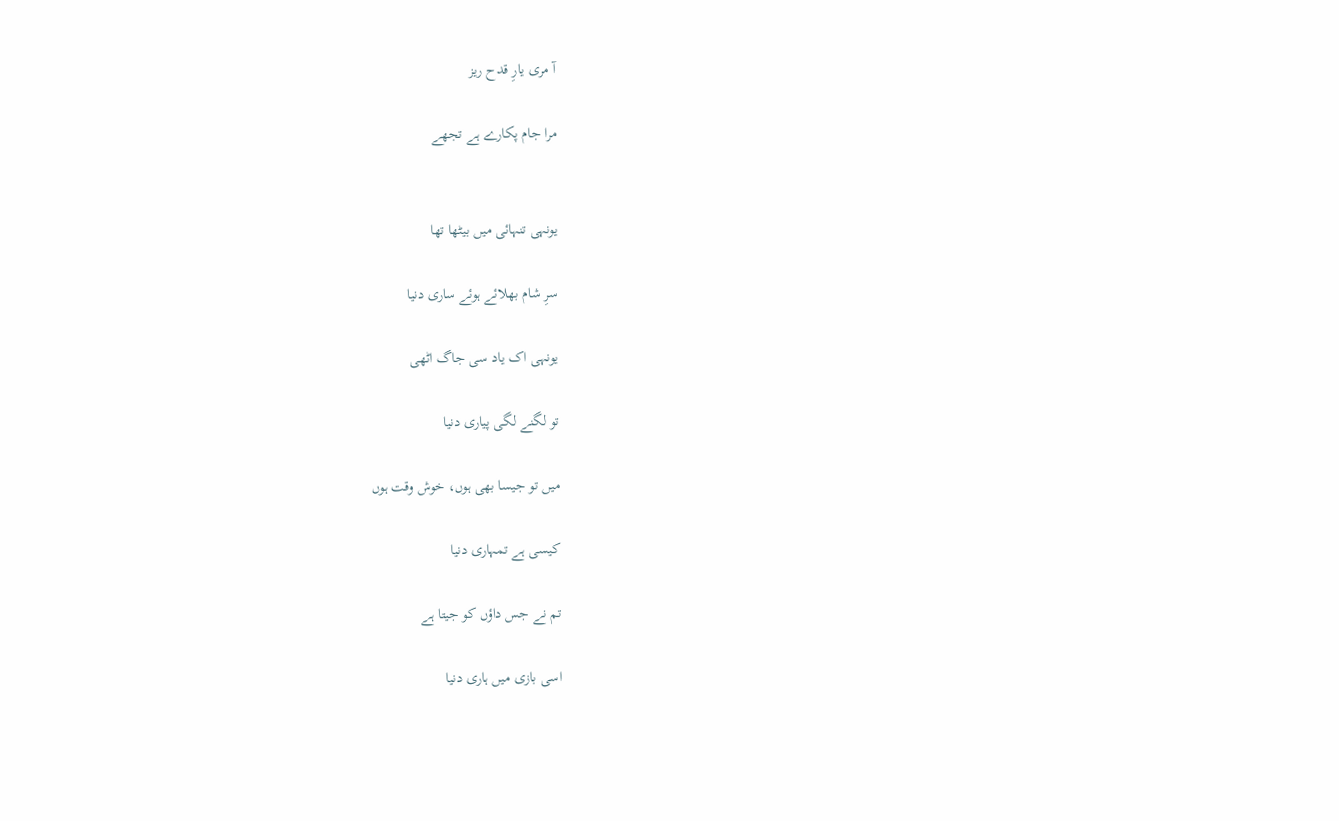آ مری یارِ قدح ریز

مرا جام پکارے ہے تجھے


یونہی تنہائی میں بیٹھا تھا

سرِ شام بھلائے ہوئے ساری دنیا

یونہی اک یاد سی جاگ اٹھی

تو لگنے لگی پیاری دنیا

میں تو جیسا بھی ہوں، خوش وقت ہوں

کیسی ہے تمہاری دنیا

تم نے جس داؤں کو جیتا ہے

اسی بازی میں ہاری دنیا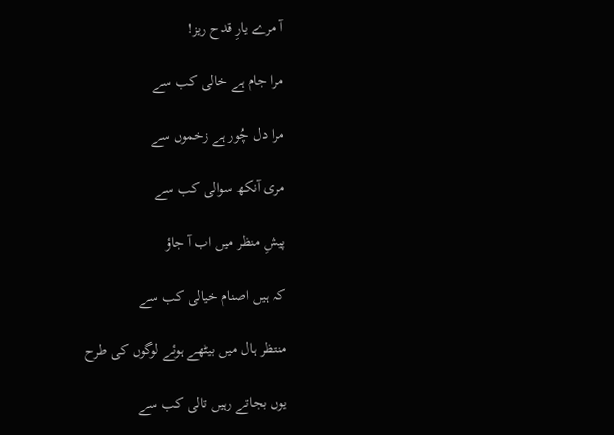آ مرے یارِ قدح ریز!

مرا جام ہے خالی کب سے

مرا دل چُور ہے زخموں سے

مری آنکھ سوالی کب سے

پیشِ منظر میں اب آ جاؤ

کہ ہیں اصنام خیالی کب سے

منتظر ہال میں بیٹھے ہوئے لوگوں کی طرح

یوں بجاتے رہیں تالی کب سے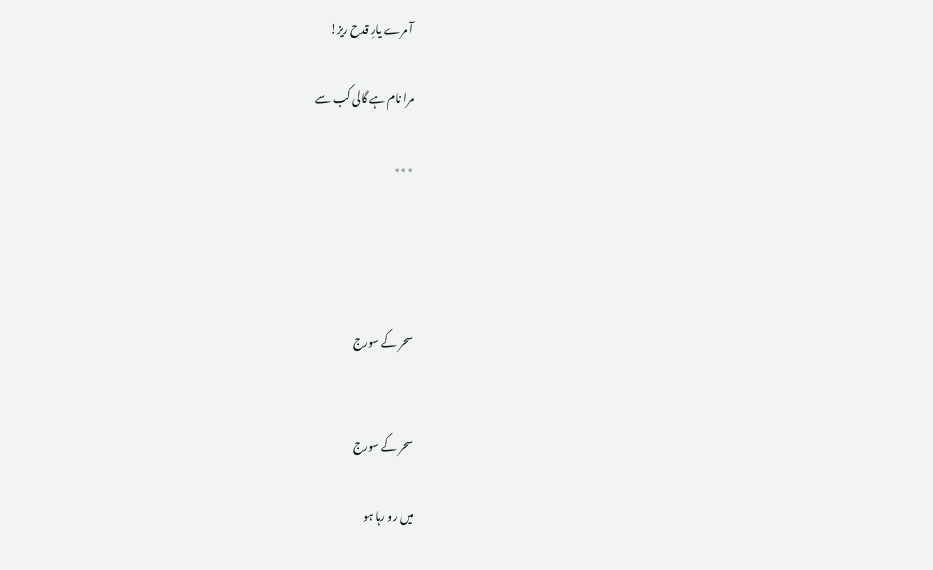آ مرے یارِ قدح ریز!

مرا نام ہے گالی کب سے

٭٭٭




سحر کے سورج


سحر کے سورج

میں رو رہا ہو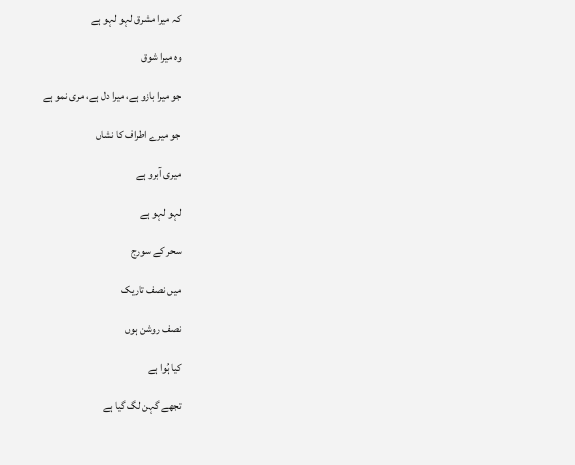کہ میرا مشرق لہو لہو ہے

وہ میرا شوق

جو میرا بازو ہے، میرا دل ہے، مری نمو ہے

جو میرے اطراف کا نشاں

میری آبرو ہے

لہو لہو ہے

سحر کے سورج

میں نصف تاریک

نصف روشن ہوں

کیا ہُوا ہے

تجھے گہن لگ گیا ہے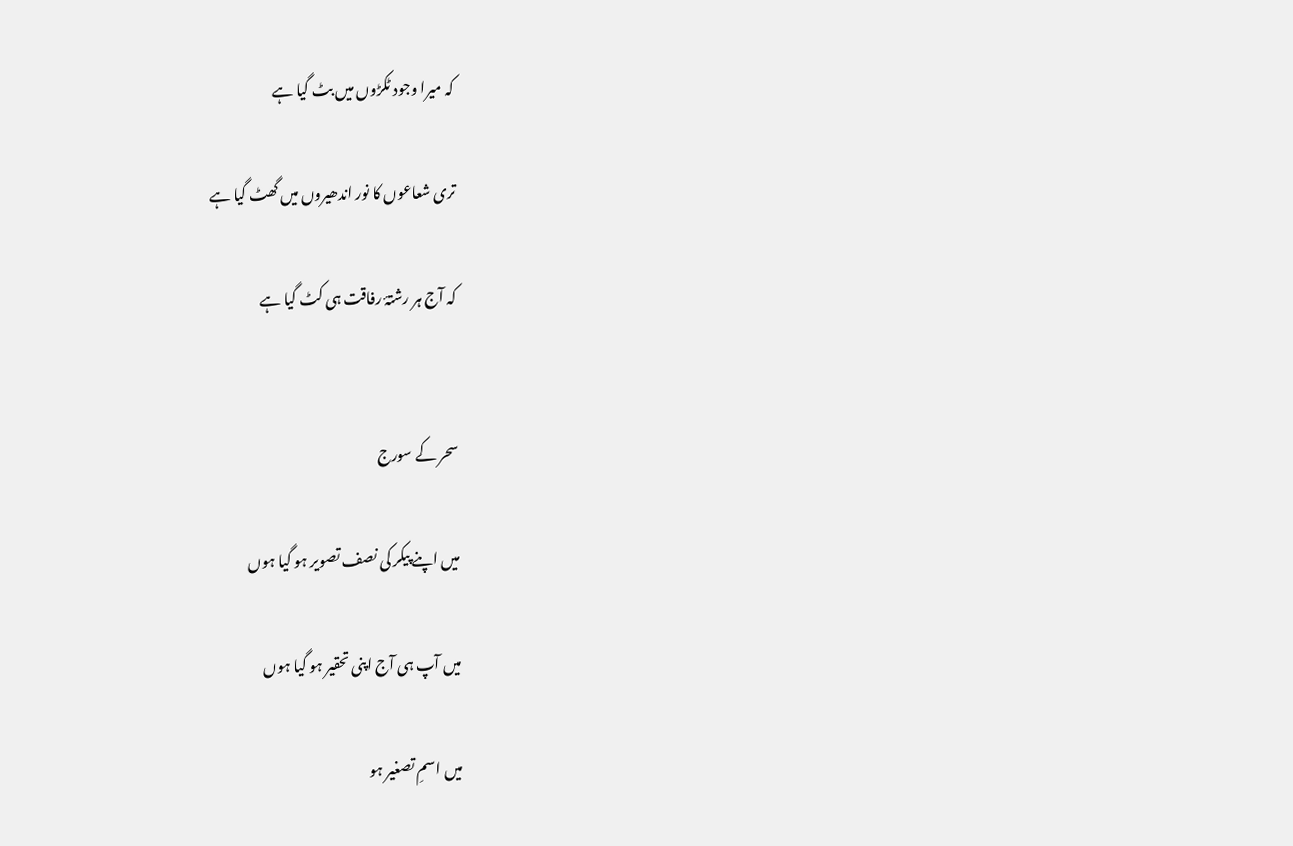کہ میرا وجود ٹکڑوں میں بٹ گیا ہے

تری شعاعوں کا نور اندھیروں میں گھٹ گیا ہے

کہ آج ہر رشتۂ رفاقت ہی کٹ گیا ہے


سحر کے سورج

میں اپنے پیکر کی نصف تصویر ہو گیا ہوں

میں آپ ہی آج اپنی تحقیر ہو گیا ہوں

میں اسمِ تصغیر ہو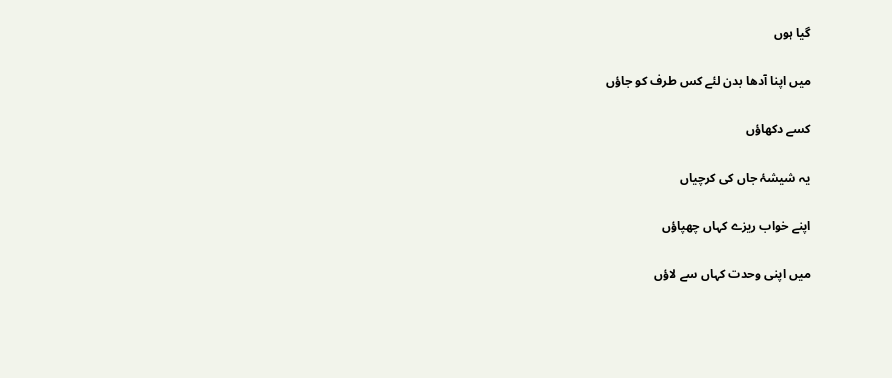گیا ہوں

میں اپنا آدھا بدن لئے کس طرف کو جاؤں

کسے دکھاؤں

یہ شیشۂ جاں کی کرچیاں

اپنے خواب ریزے کہاں چھپاؤں

میں اپنی وحدت کہاں سے لاؤں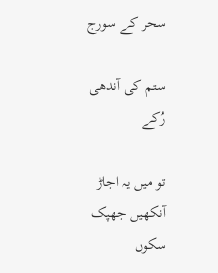سحر کے سورج

ستم کی آندھی رُکے

تو میں یہ اجاڑ آنکھیں جھپک سکوں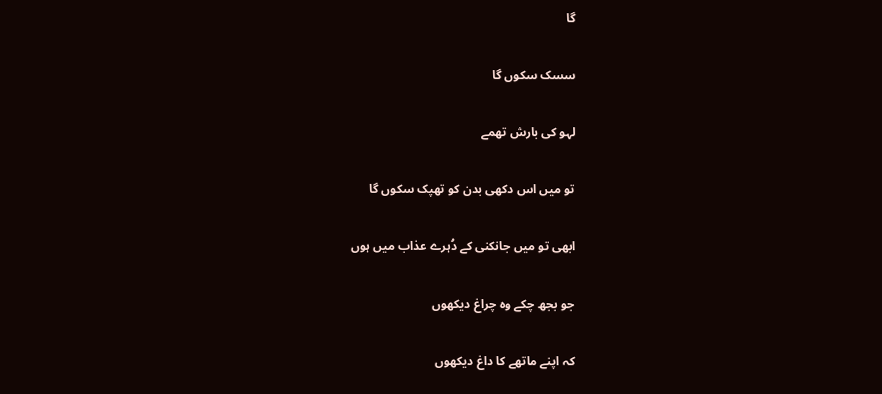گا

سسک سکوں گا

لہو کی بارش تھمے

تو میں اس دکھی بدن کو تھپک سکوں گا

ابھی تو میں جانکنی کے دُہرے عذاب میں ہوں

جو بجھ چکے وہ چراغ دیکھوں

کہ اپنے ماتھے کا داغ دیکھوں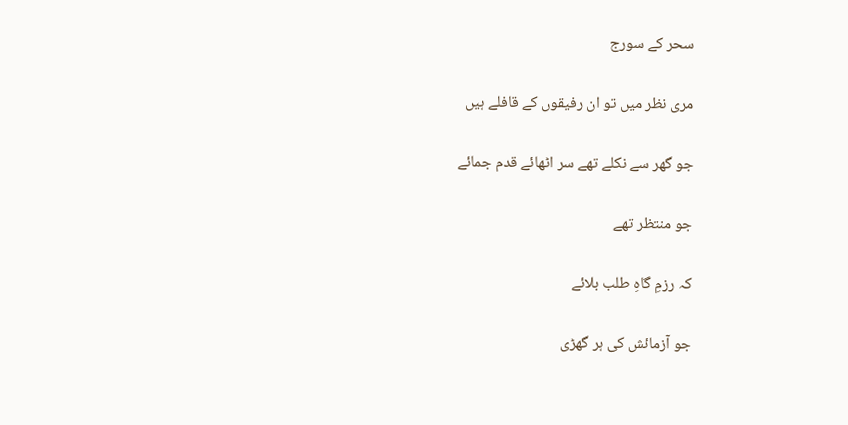سحر کے سورج

مری نظر میں تو ان رفیقوں کے قافلے ہیں

جو گھر سے نکلے تھے سر اٹھائے قدم جمائے

جو منتظر تھے

کہ رزمِ گاہِ طلب بلائے

جو آزمائش کی ہر گھڑی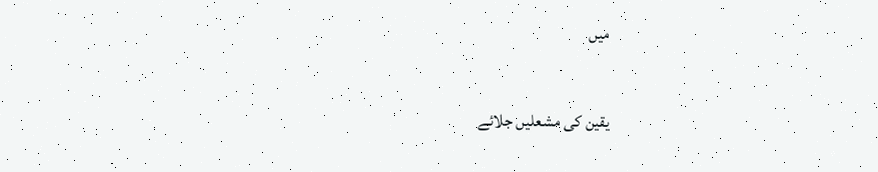میں

یقین کی مشعلیں جلائے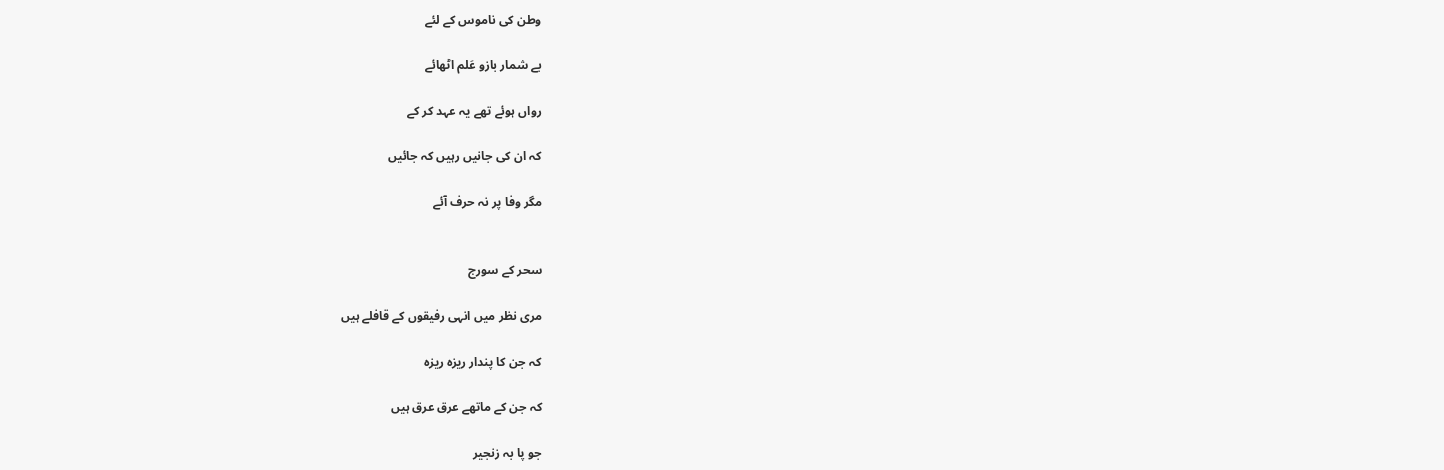وطن کی ناموس کے لئے

بے شمار بازو عَلم اٹھائے

رواں ہوئے تھے یہ عہد کر کے

کہ ان کی جانیں رہیں کہ جائیں

مگر وفا پر نہ حرف آئے


سحر کے سورج

مری نظر میں انہی رفیقوں کے قافلے ہیں

کہ جن کا پندار ریزہ ریزہ

کہ جن کے ماتھے عرق عرق ہیں

جو پا بہ زنجیر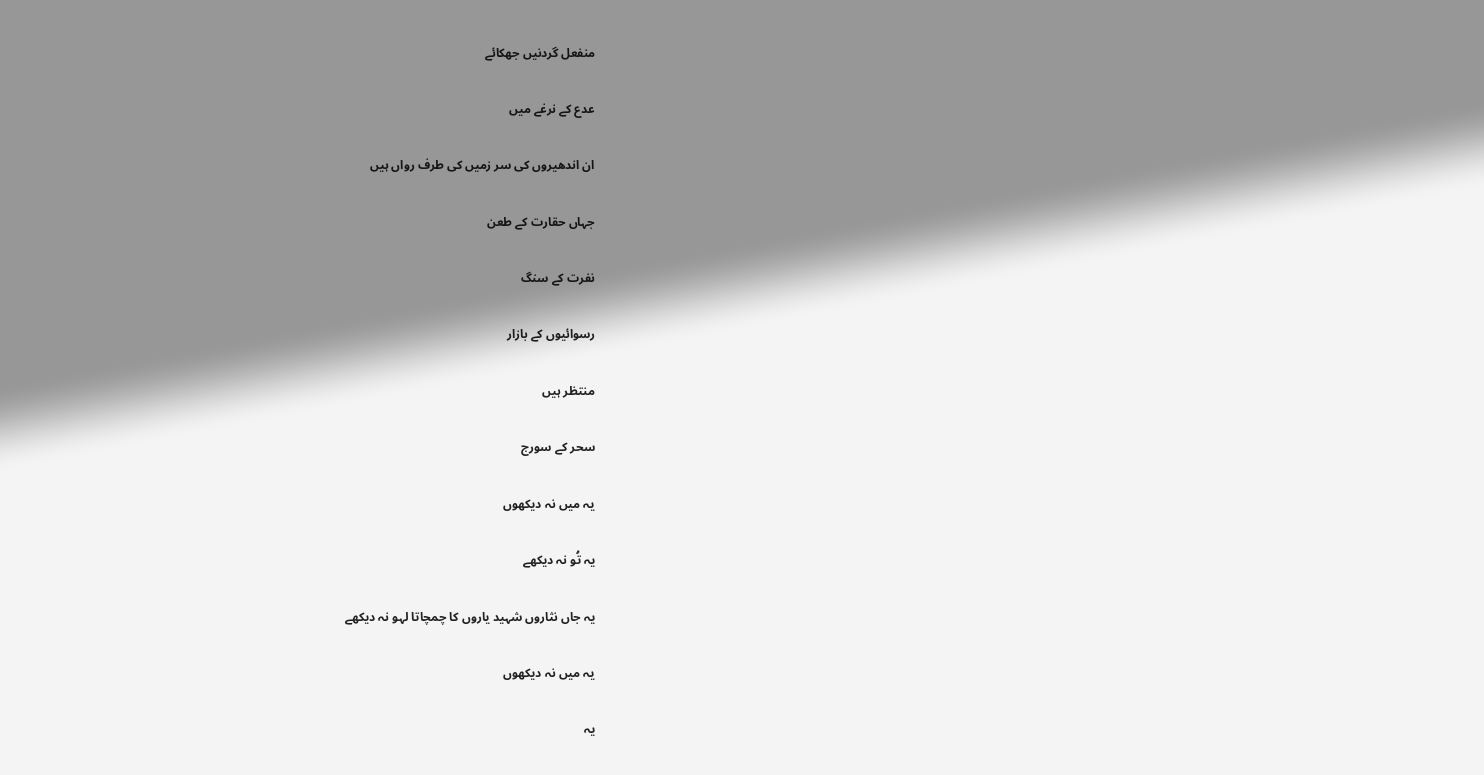منفعل گردنیں جھکائے

عدع کے نرغے میں

ان اندھیروں کی سر زمیں کی طرف رواں ہیں

جہاں حقارت کے طعن

نفرت کے سنگ

رسوائیوں کے بازار

منتظر ہیں

سحر کے سورج

یہ میں نہ دیکھوں

یہ تُو نہ دیکھے

یہ جاں نثاروں شہید یاروں کا چمچاتا لہو نہ دیکھے

یہ میں نہ دیکھوں

یہ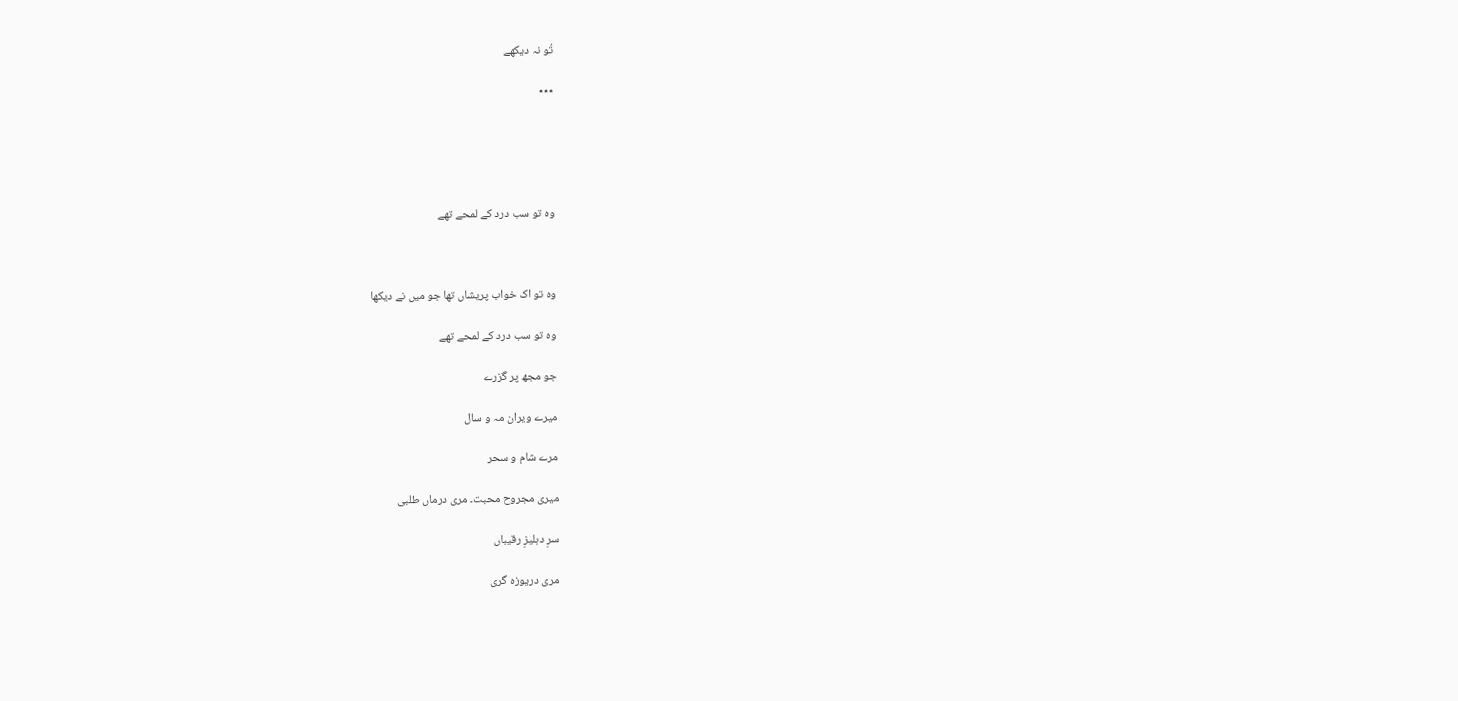تُو نہ دیکھے

٭٭٭





وہ تو سب درد کے لمحے تھے



وہ تو اک خواب پریشاں تھا جو میں نے دیکھا

وہ تو سب درد کے لمحے تھے

جو مجھ پر گزرے

میرے ویران مہ و سال

مرے شام و سحر

میری مجروح محبت۔ مری درماں طلبی

سرِ دہلیزِ رقیباں

مری دریوزہ گری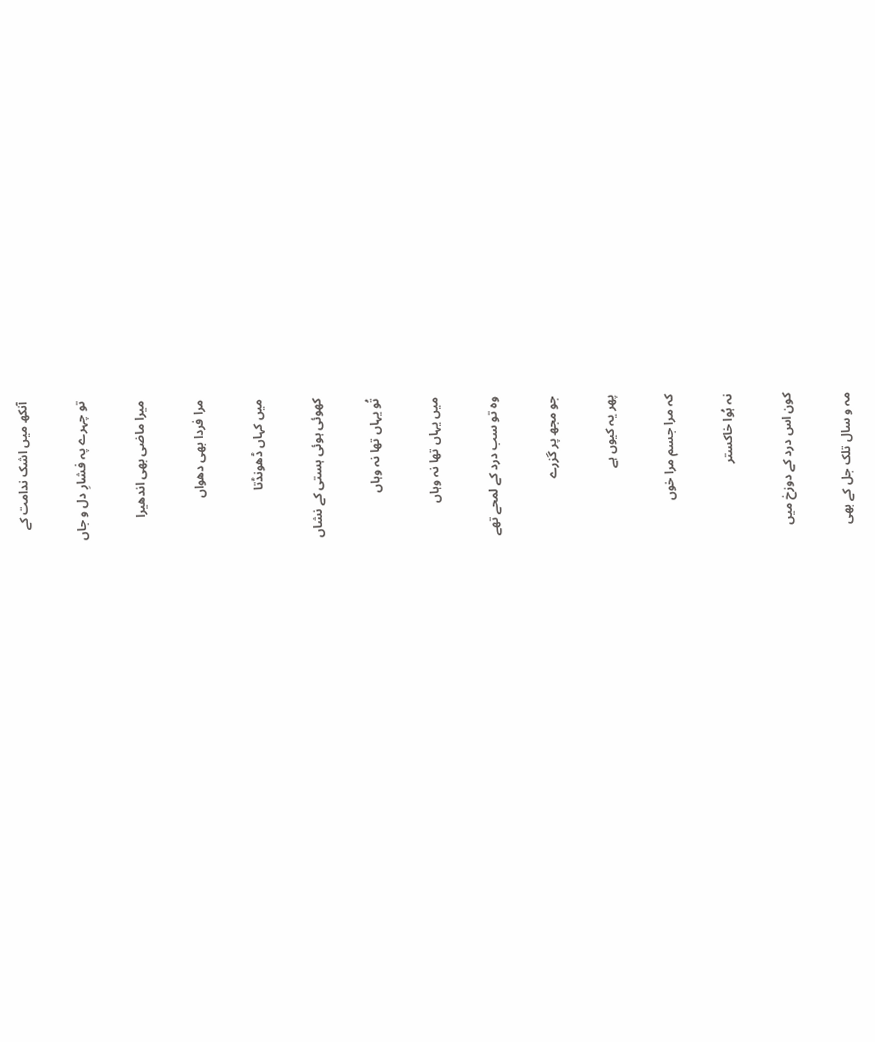آنکھ میں اشک ندامت کے

تو چہرے پہ فشارِ دل و جاں

میرا ماضی بھی اندھیرا

مرا فردا بھی دھواں

میں کہاں ڈھونڈتا

کھوئی ہوئی ہستی کے نشاں

تُو یہاں تھا نہ وہاں

میں یہاں تھا نہ وہاں

وہ تو سب درد کے لمحے تھے

جو مجھ پر گزرے

پھر یہ کیوں ہے

کہ مرا جسم مرا خوں

نہ ہُوا خاکستر

کون اس درد کے دوزخ میں

مہ و سال تلک جل کے بھی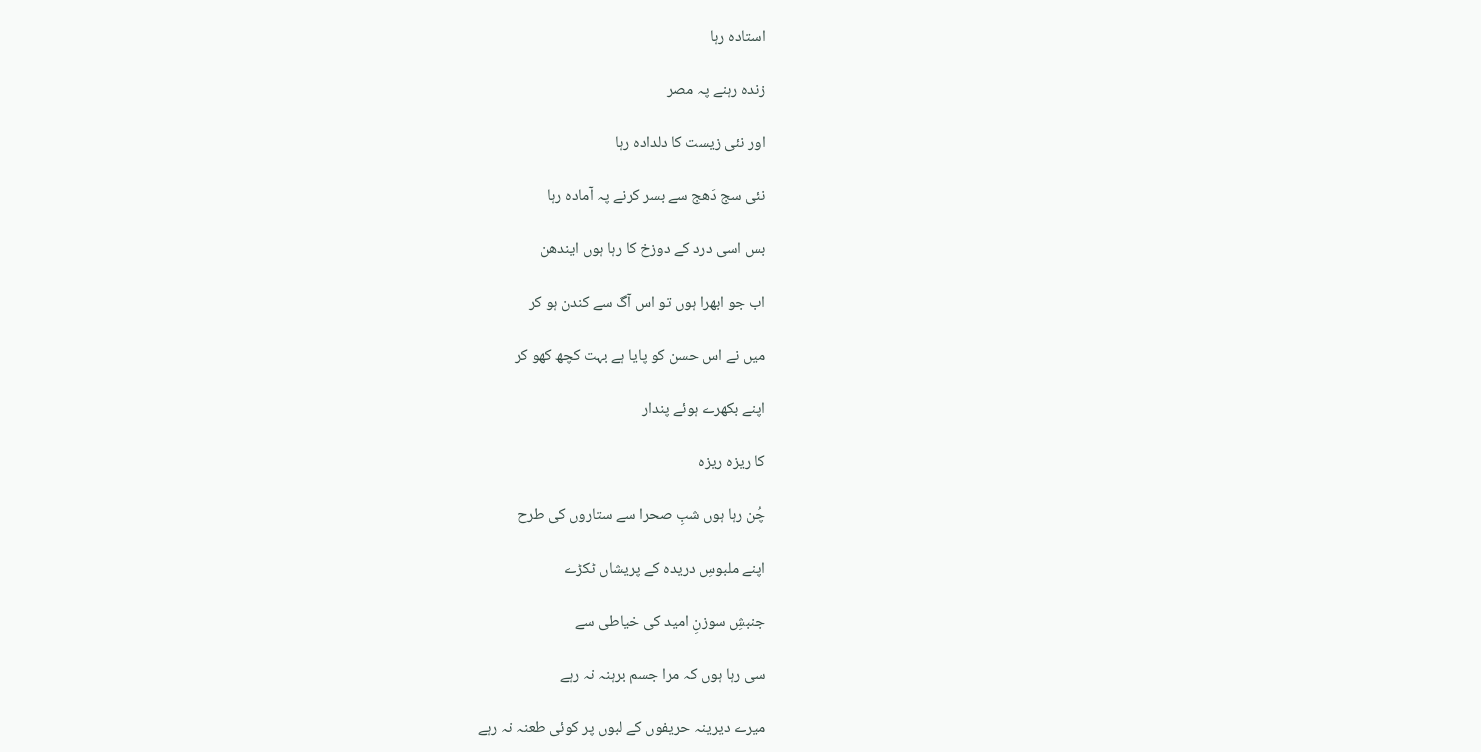استادہ رہا

زندہ رہنے پہ مصر

اور نئی زیست کا دلدادہ رہا

نئی سج دَھج سے بسر کرنے پہ آمادہ رہا

بس اسی درد کے دوزخ کا رہا ہوں ایندھن

اب جو ابھرا ہوں تو اس آگ سے کندن ہو کر

میں نے اس حسن کو پایا ہے بہت کچھ کھو کر

اپنے بکھرے ہوئے پندار

کا ریزہ ریزہ

چُن رہا ہوں شبِ صحرا سے ستاروں کی طرح

اپنے ملبوسِ دریدہ کے پریشاں ٹکڑے

جنبشِ سوزنِ امید کی خیاطی سے

سی رہا ہوں کہ مرا جسم برہنہ نہ رہے

میرے دیرینہ حریفوں کے لبوں پر کوئی طعنہ نہ رہے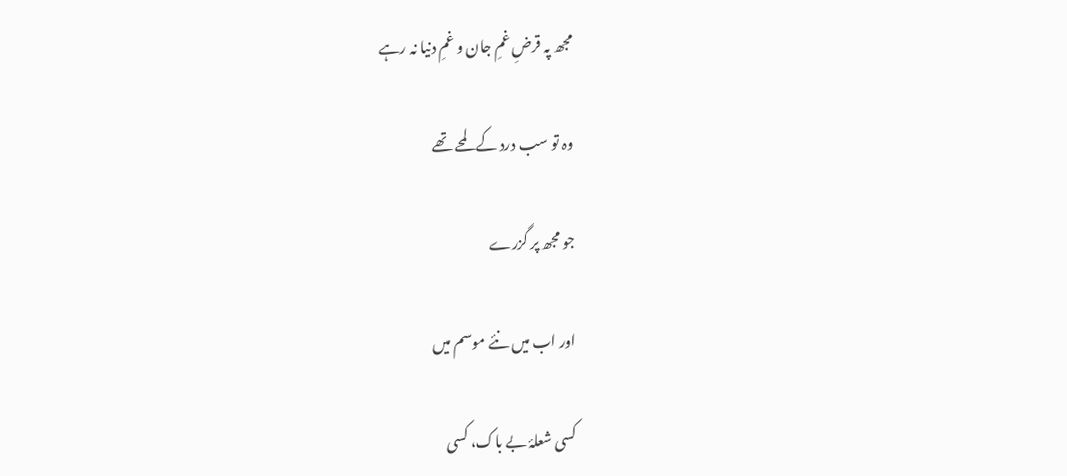مجھ پہ قرضِ غمِ جان و غمِ دنیا نہ رہے

وہ تو سب درد کے لمحے تھے

جو مجھ پر گزرے

اور اب میں نئے موسم میں

کسی شعلۂ بے باک، کسی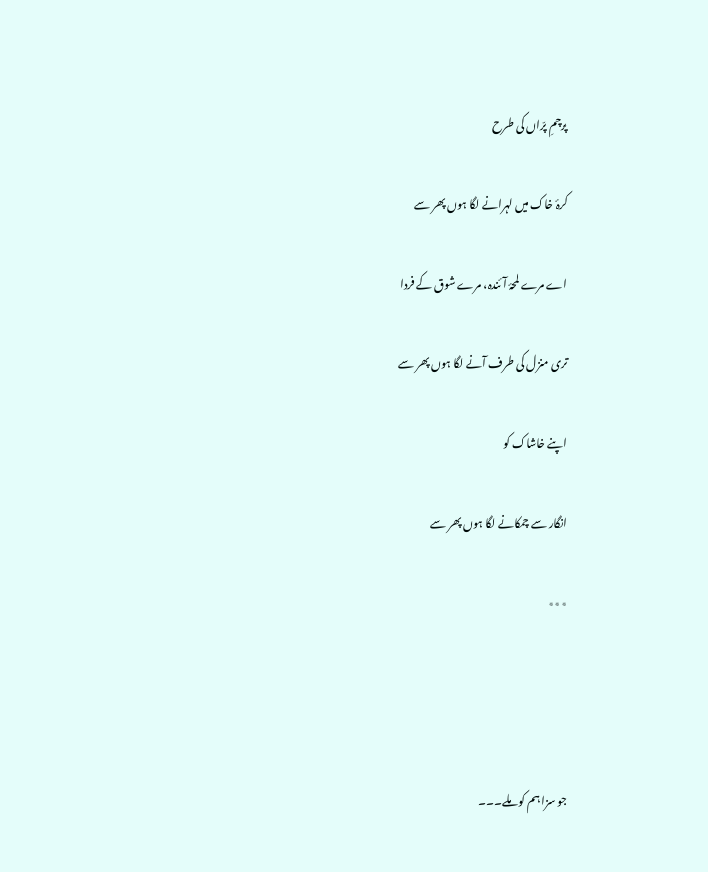پرچمِ پرّاں کی طرح

کرۂ خاک میں لہرانے لگا ہوں پھر سے

اے مرے لمحۂ آئندہ، مرے شوق کے فردا

تری منزل کی طرف آنے لگا ہوں پھر سے

اپنے خاشاک کو

انگار سے چمکانے لگا ہوں پھر سے

٭٭٭




جو سزا ہم کو ملے۔۔۔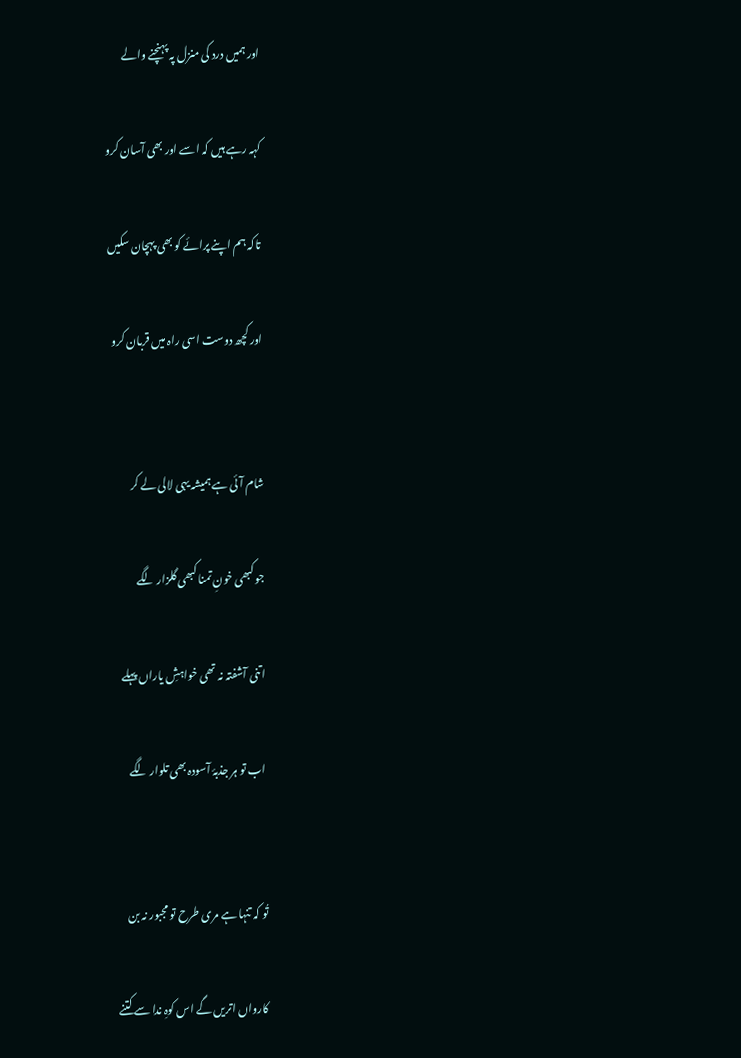اور ہمیں درد کی منزل پہ پہنچنے والے

کہہ رہے ہیں کہ اسے اور بھی آسان کرو

تاکہ ہم اپنے پرائے کو بھی پہچان سکیں

اور کچھ دوست اسی راہ میں قربان کرو


شام آئی ہے ہمیشہ یہی لالی لے کر

جو کبھی خونِ تمنا کبھی گلزار لگے

اتنی آشفتہ نہ تھی خواہشِ یاراں پہلے

اب تو ہر جذبۂ آسودہ بھی تلوار لگے


تُو کہ تنہا ہے مری طرح تو مجبور نہ بن

کارواں اتریں گے اس کوہِ ندا سے کتنے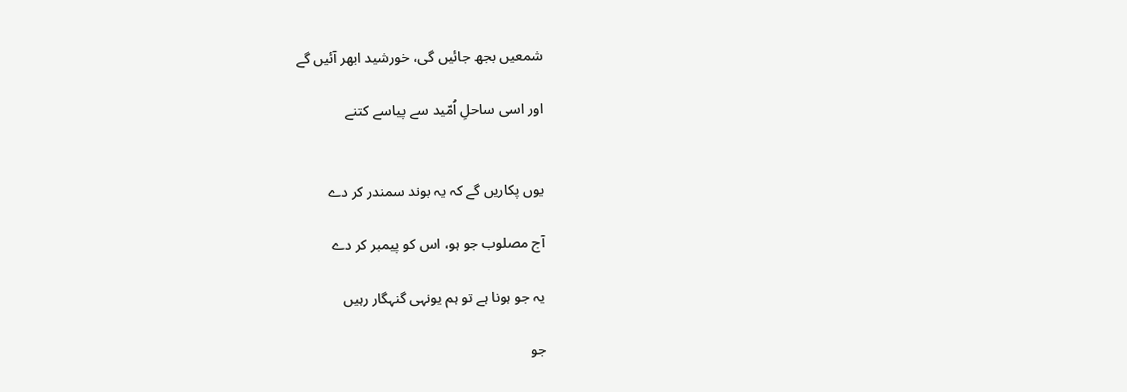شمعیں بجھ جائیں گی، خورشید ابھر آئیں گے

اور اسی ساحلِ اُمّید سے پیاسے کتنے


یوں پکاریں گے کہ یہ بوند سمندر کر دے

آج مصلوب جو ہو، اس کو پیمبر کر دے

یہ جو ہونا ہے تو ہم یونہی گنہگار رہیں

جو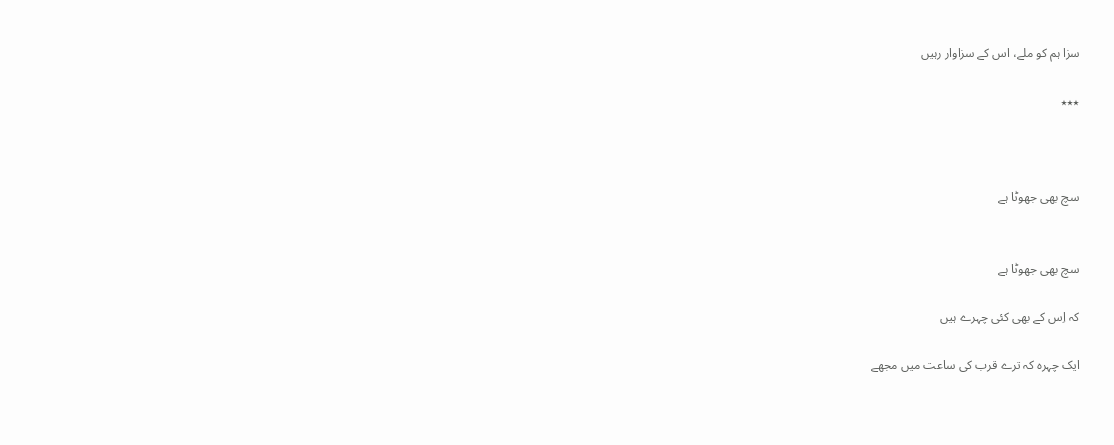سزا ہم کو ملے، اس کے سزاوار رہیں

٭٭٭



سچ بھی جھوٹا ہے


سچ بھی جھوٹا ہے

کہ اِس کے بھی کئی چہرے ہیں

ایک چہرہ کہ ترے قرب کی ساعت میں مجھے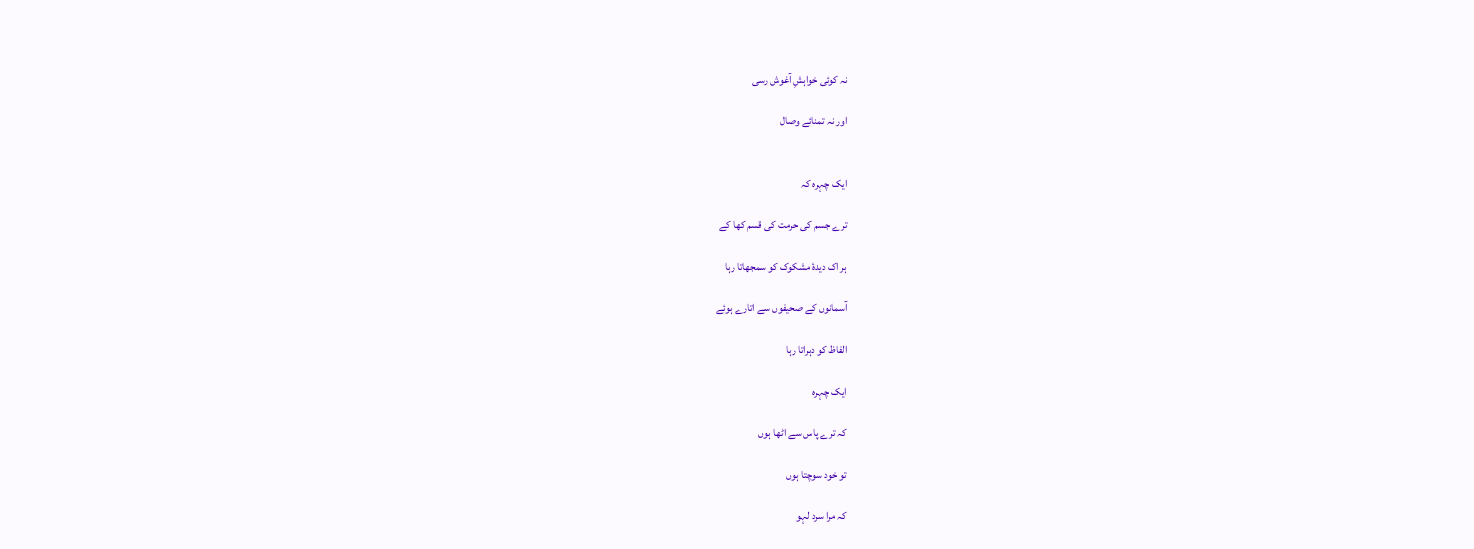نہ کوئی خواہشِ آغوش رسی

اور نہ تمنائے وصال


ایک چہرہ کہ

ترے جسم کی حرمت کی قسم کھا کے

ہر اک دیدۂ مشکوک کو سمجھاتا رہا

آسمانوں کے صحیفوں سے اتارے ہوئے

الفاظ کو دہراتا رہا

ایک چہرہ

کہ ترے پاس سے اٹھا ہوں

تو خود سوچتا ہوں

کہ مرا سرد لہو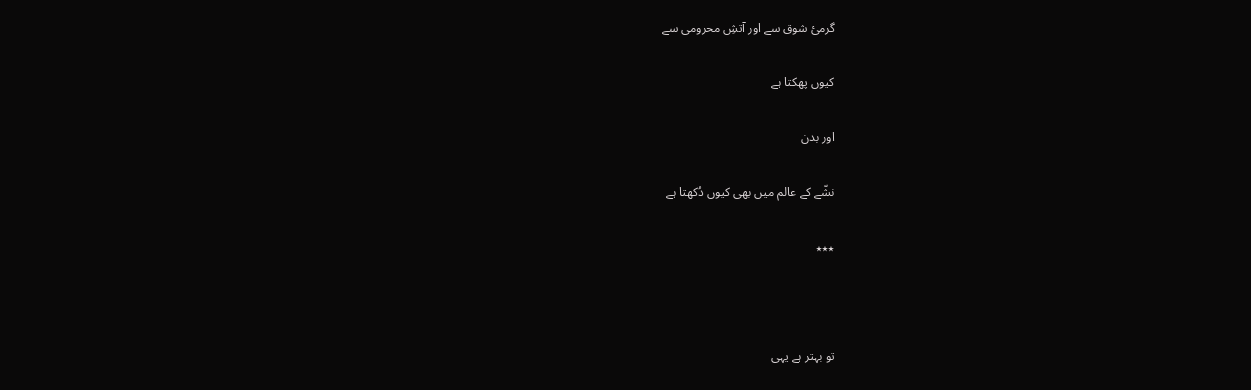گرمئ شوق سے اور آتشِ محرومی سے

کیوں پھکتا ہے

اور بدن

نشّے کے عالم میں بھی کیوں دُکھتا ہے

٭٭٭



تو بہتر ہے یہی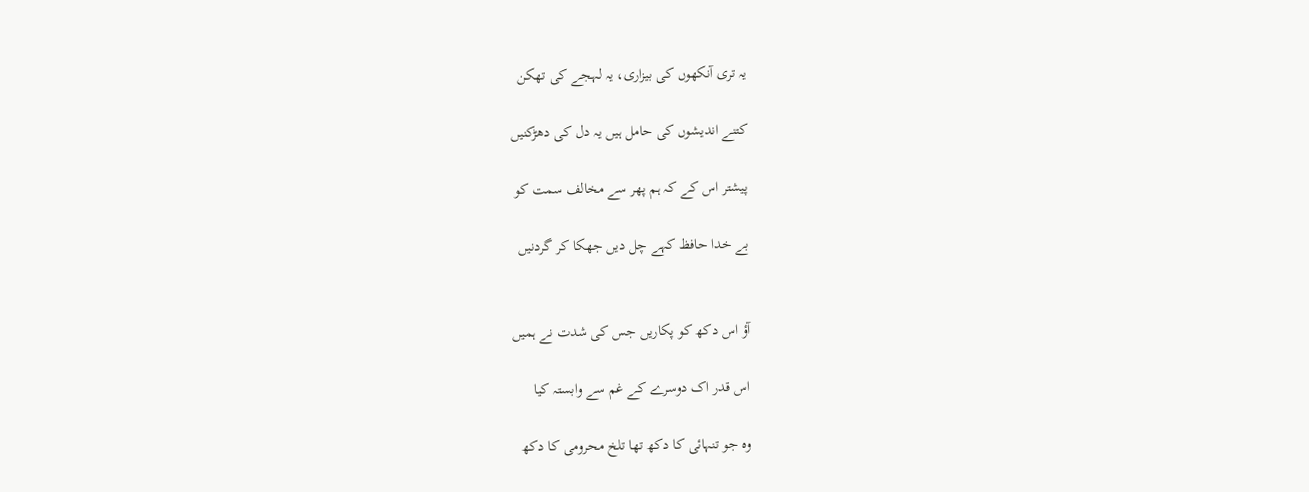یہ تری آنکھوں کی بیزاری، یہ لہجے کی تھکن

کتنے اندیشوں کی حامل ہیں یہ دل کی دھڑکنیں

پیشتر اس کے کہ ہم پھر سے مخالف سمت کو

بے خدا حافظ کہے چل دیں جھکا کر گردنیں


آؤ اس دکھ کو پکاریں جس کی شدت نے ہمیں

اس قدر اک دوسرے کے غم سے وابستہ کیا

وہ جو تنہائی کا دکھ تھا تلخ محرومی کا دکھ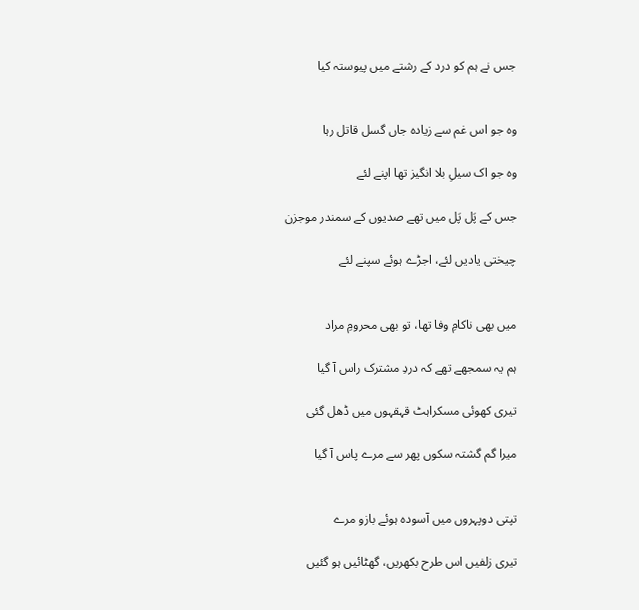جس نے ہم کو درد کے رشتے میں پیوستہ کیا


وہ جو اس غم سے زیادہ جاں گسل قاتل رہا

وہ جو اک سیلِ بلا انگیز تھا اپنے لئے

جس کے پَل پَل میں تھے صدیوں کے سمندر موجزن

چیختی یادیں لئے، اجڑے ہوئے سپنے لئے


میں بھی ناکامِ وفا تھا، تو بھی محرومِ مراد

ہم یہ سمجھے تھے کہ دردِ مشترک راس آ گیا

تیری کھوئی مسکراہٹ قہقہوں میں ڈھل گئی

میرا گم گشتہ سکوں پھر سے مرے پاس آ گیا


تپتی دوپہروں میں آسودہ ہوئے بازو مرے

تیری زلفیں اس طرح بکھریں، گھٹائیں ہو گئیں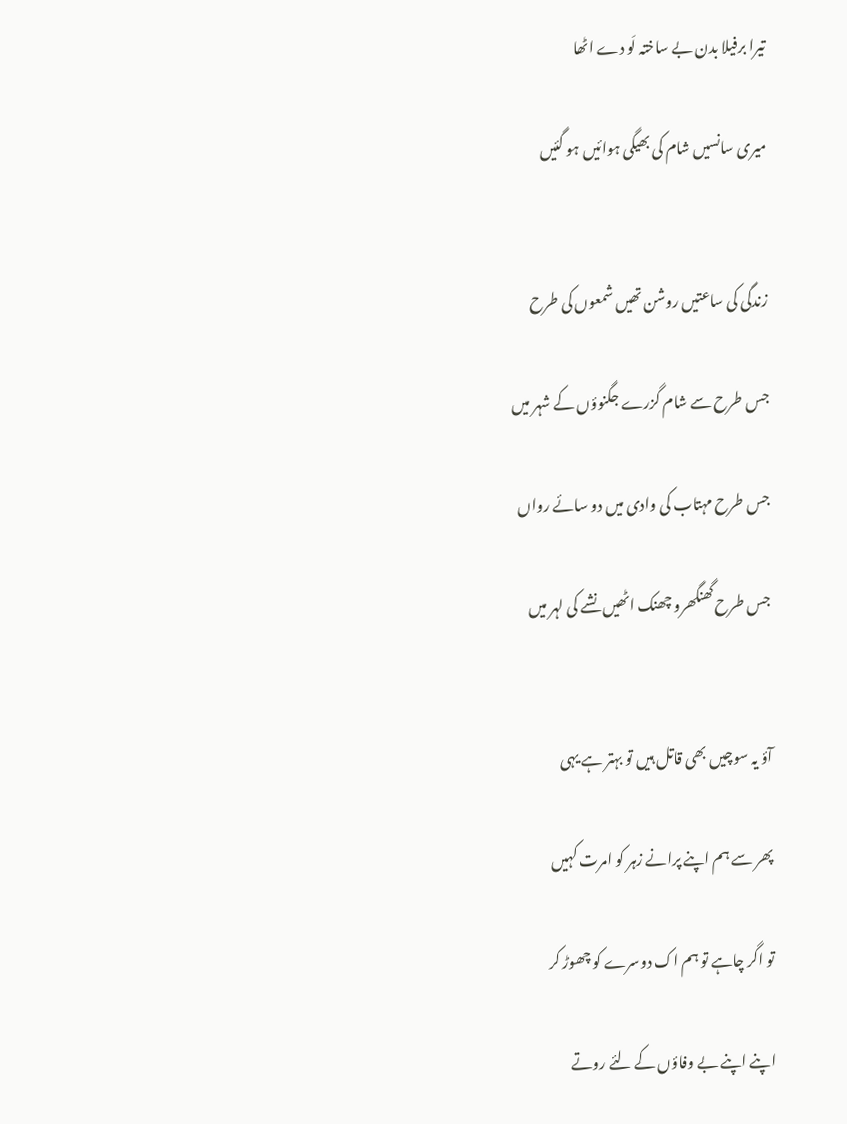تیرا برفیلا بدن بے ساختہ لَو دے اٹھا

میری سانسیں شام کی بھیگی ہوائیں ہو گئیں


زندگی کی ساعتیں روشن تھیں شمعوں کی طرح

جس طرح سے شام گزرے جگنوؤں کے شہر میں

جس طرح مہتاب کی وادی میں دو سائے رواں

جس طرح گھنگھرو چھنک اٹھیں نشے کی لہر میں


آؤ یہ سوچیں بھی قاتل ہیں تو بہتر ہے یہی

پھر سے ہم اپنے پرانے زہر کو امرت کہیں

تو اگر چاہے تو ہم اک دوسرے کو چھوڑ کر

اپنے اپنے بے وفاؤں کے لئے روتے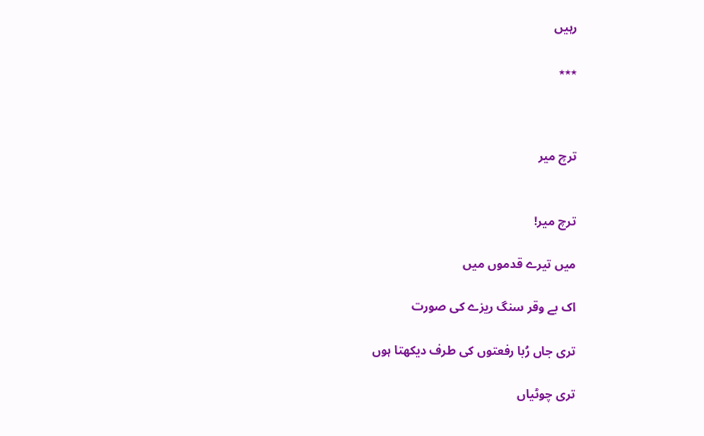رہیں

٭٭٭



ترچ میر


ترچ میر!

میں تیرے قدموں میں

اک بے وقر سنگ ریزے کی صورت

تری جاں رُبا رفعتوں کی طرف دیکھتا ہوں

تری چوٹیاں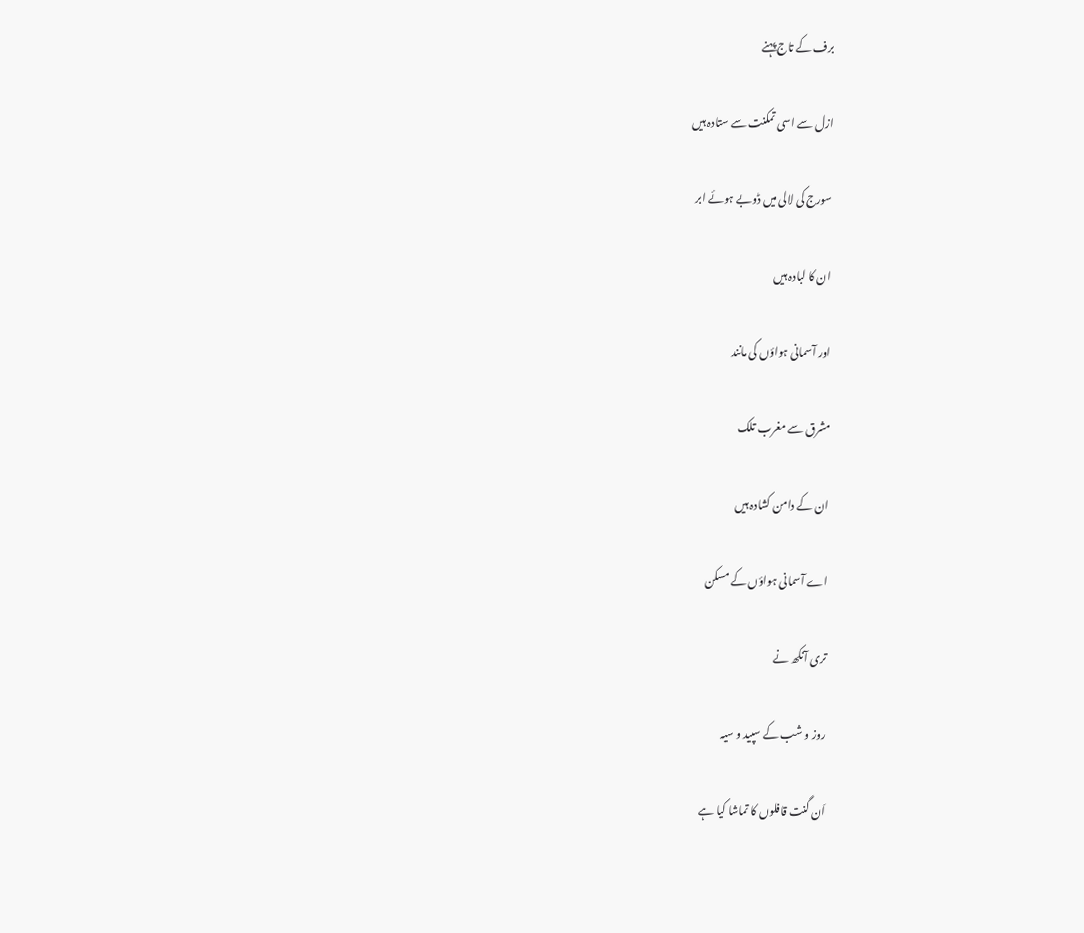برف کے تاج پہنے

ازل سے اسی تمکنت سے ستادہ ہیں

سورج کی لالی میں ڈوبے ہوئے ابر

ان کا لبادہ ہیں

اور آسمانی ہواؤں کی مانند

مشرق سے مغرب تلک

ان کے دامن کشادہ ہیں

اے آسمانی ہواؤں کے مسکن

تری آنکھ نے

روز و شب کے سپید و سیہ

اَن گنت قافلوں کا تماشا کیا ہے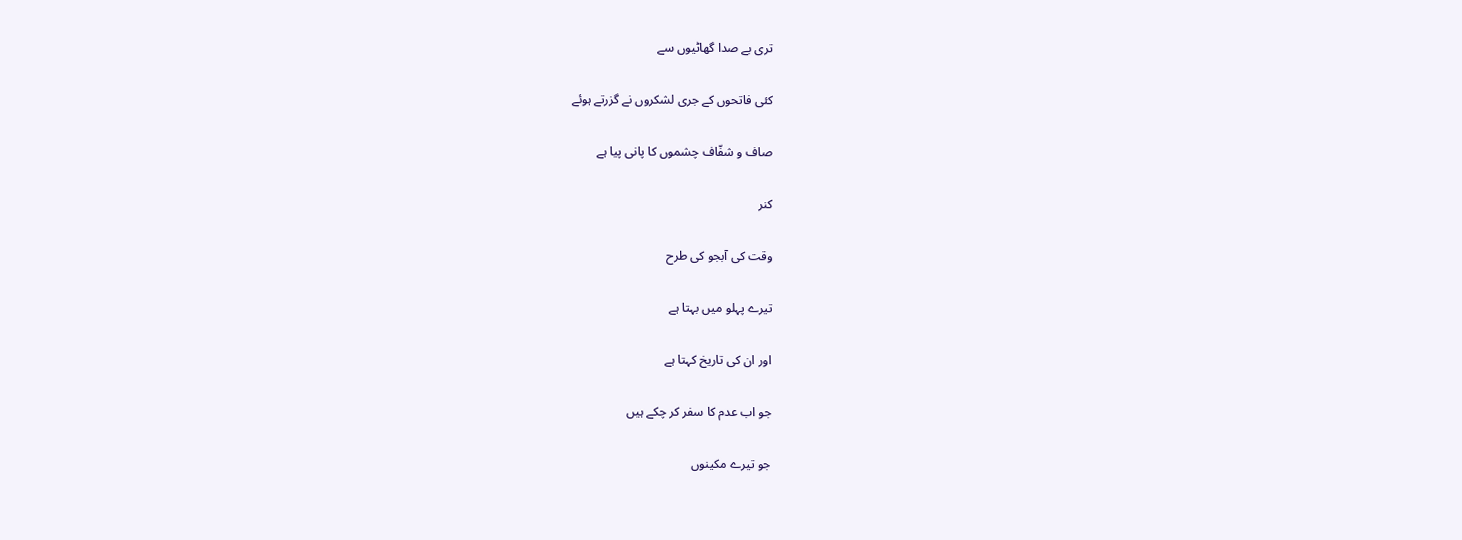تری بے صدا گھاٹیوں سے

کئی فاتحوں کے جری لشکروں نے گزرتے ہوئے

صاف و شفّاف چشموں کا پانی پیا ہے

کنر

وقت کی آبجو کی طرح

تیرے پہلو میں بہتا ہے

اور ان کی تاریخ کہتا ہے

جو اب عدم کا سفر کر چکے ہیں

جو تیرے مکینوں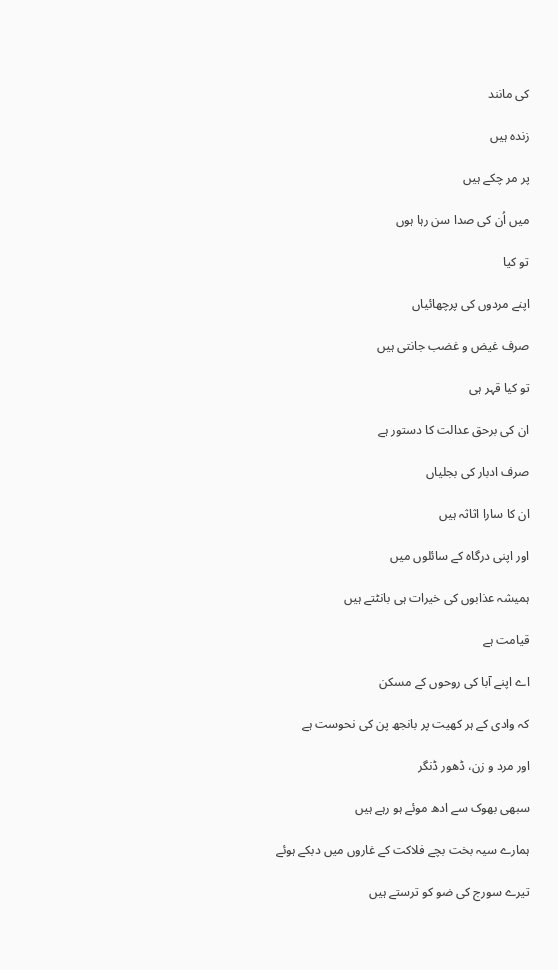کی مانند

زندہ ہیں

پر مر چکے ہیں

میں اُن کی صدا سن رہا ہوں

تو کیا

اپنے مردوں کی پرچھائیاں

صرف غیض و غضب جانتی ہیں

تو کیا قہر ہی

ان کی برحق عدالت کا دستور ہے

صرف ادبار کی بجلیاں

ان کا سارا اثاثہ ہیں

اور اپنی درگاہ کے سائلوں میں

ہمیشہ عذابوں کی خیرات ہی بانٹتے ہیں

قیامت ہے

اے اپنے آبا کی روحوں کے مسکن

کہ وادی کے ہر کھیت پر بانجھ پن کی نحوست ہے

اور مرد و زن، ڈھور ڈنگر

سبھی بھوک سے ادھ موئے ہو رہے ہیں

ہمارے سیہ بخت بچے فلاکت کے غاروں میں دبکے ہوئے

تیرے سورج کی ضو کو ترستے ہیں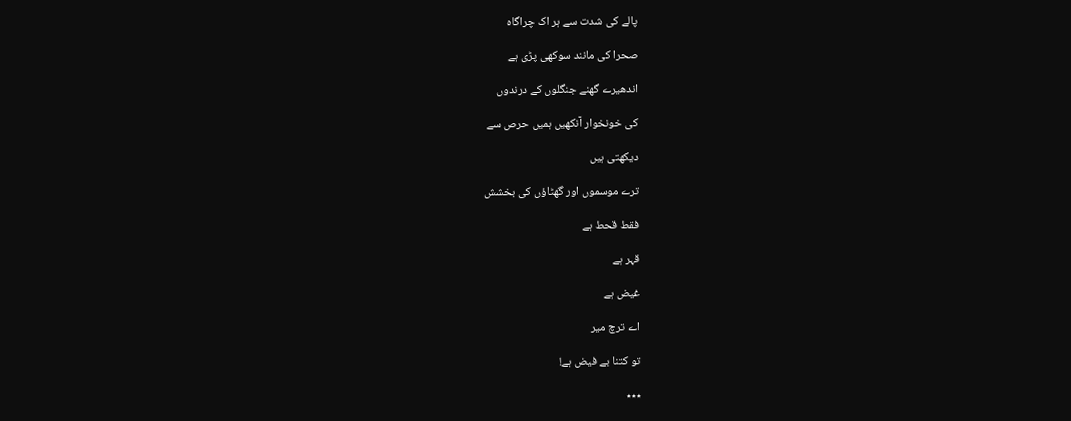پالے کی شدت سے ہر اک چراگاہ

صحرا کی مانند سوکھی پڑی ہے

اندھیرے گھنے جنگلوں کے درندوں

کی خونخوار آنکھیں ہمیں حرص سے

دیکھتی ہیں

ترے موسموں اور گھٹاؤں کی بخشش

فقط قحط ہے

قہر ہے

غیض ہے

اے ترچ میر

تو کتنا بے فیض ہے!

٭٭٭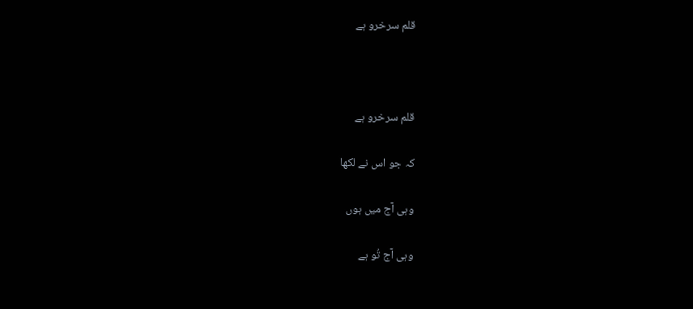قلم سرخرو ہے



قلم سرخرو ہے

کہ جو اس نے لکھا

وہی آج میں ہوں

وہی آج تُو ہے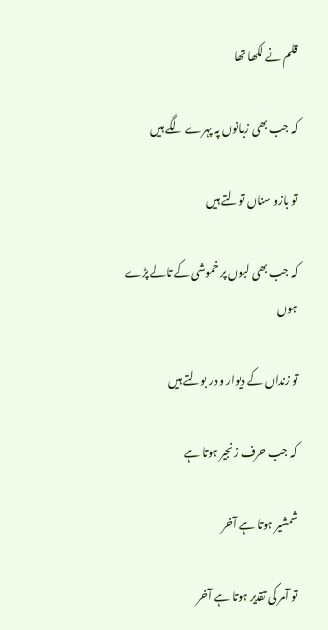قلم نے لکھا تھا

کہ جب بھی زبانوں پہ پہرے لگے ہیں

تو بازو سناں تولتے ہیں

کہ جب بھی لبوں پر خموشی کے تالے پڑے ہوں

تو زنداں کے دیوار و در بولتے ہیں

کہ جب حرف زنجیر ہوتا ہے

شمشیر ہوتا ہے آخر

تو آمر کی تقدیر ہوتا ہے آخر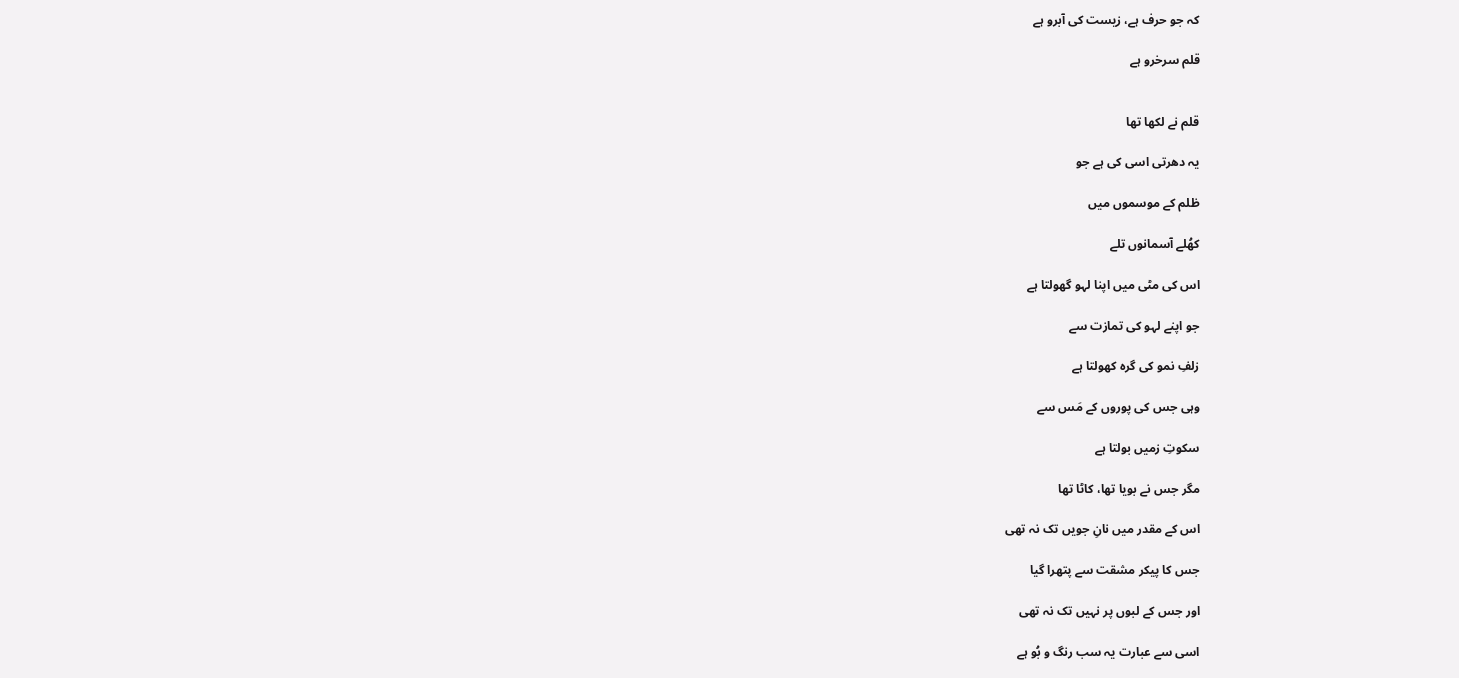کہ جو حرف ہے، زیست کی آبرو ہے

قلم سرخرو ہے


قلم نے لکھا تھا

یہ دھرتی اسی کی ہے جو

ظلم کے موسموں میں

کھُلے آسمانوں تلے

اس کی مٹی میں اپنا لہو گھولتا ہے

جو اپنے لہو کی تمازت سے

زلفِ نمو کی گرہ کھولتا ہے

وہی جس کی پوروں کے مَس سے

سکوتِ زمیں بولتا ہے

مگر جس نے بویا تھا، کاٹا تھا

اس کے مقدر میں نانِ جویں تک نہ تھی

جس کا پیکر مشقت سے پتھرا گیا

اور جس کے لبوں پر نہیں تک نہ تھی

اسی سے عبارت یہ سب رنگ و بُو ہے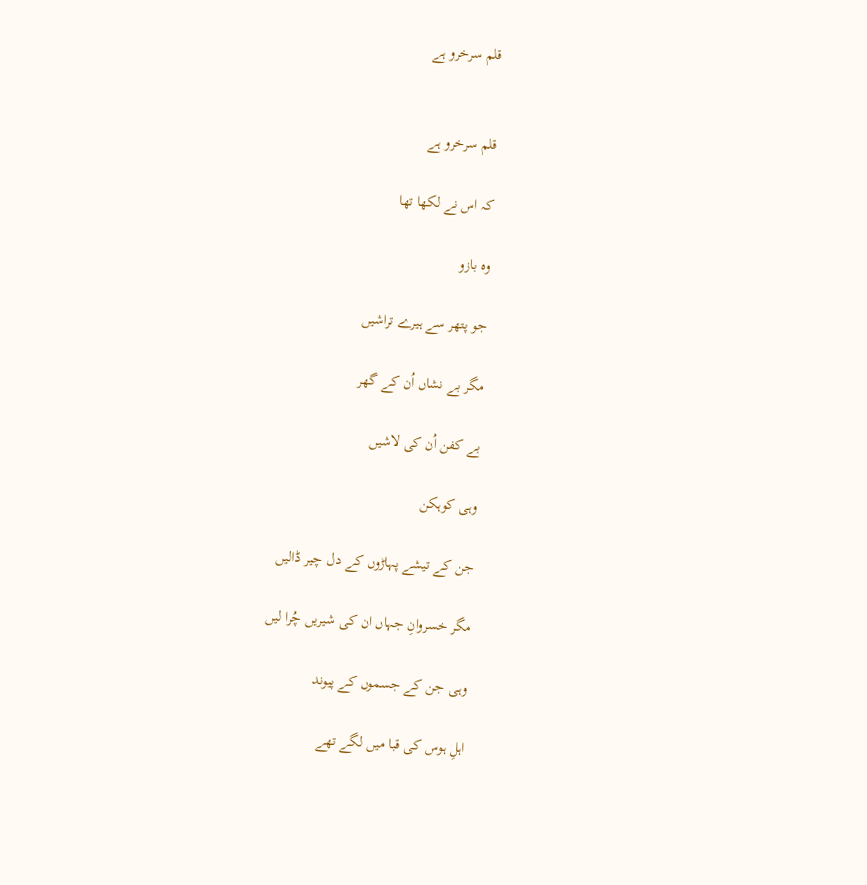قلم سرخرو ہے


قلم سرخرو ہے

کہ اس نے لکھا تھا

وہ بازو

جو پتھر سے ہیرے تراشیں

مگر بے نشاں اُن کے گھر

بے کفن اُن کی لاشیں

وہی کوہکن

جن کے تیشے پہاڑوں کے دل چیر ڈالیں

مگر خسروانِ جہاں ان کی شیریں چُرا لیں

وہی جن کے جسموں کے پیوند

اہلِ ہوس کی قبا میں لگے تھے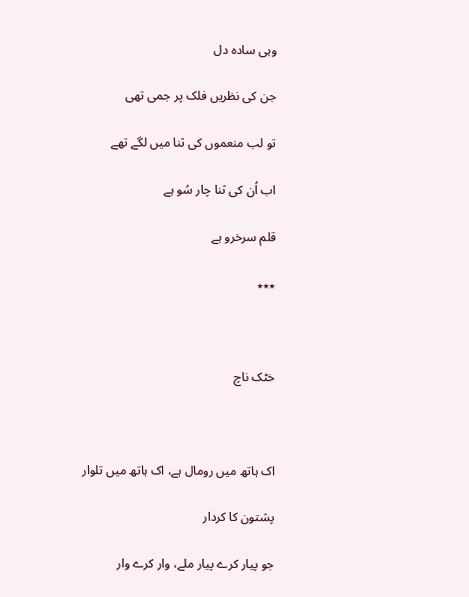وہی سادہ دل

جن کی نظریں فلک پر جمی تھی

تو لب منعموں کی ثنا میں لگے تھے

اب اُن کی ثنا چار سُو ہے

قلم سرخرو ہے

٭٭٭



خٹک ناچ



اک ہاتھ میں رومال ہے، اک ہاتھ میں تلوار

پشتون کا کردار

جو پیار کرے پیار ملے، وار کرے وار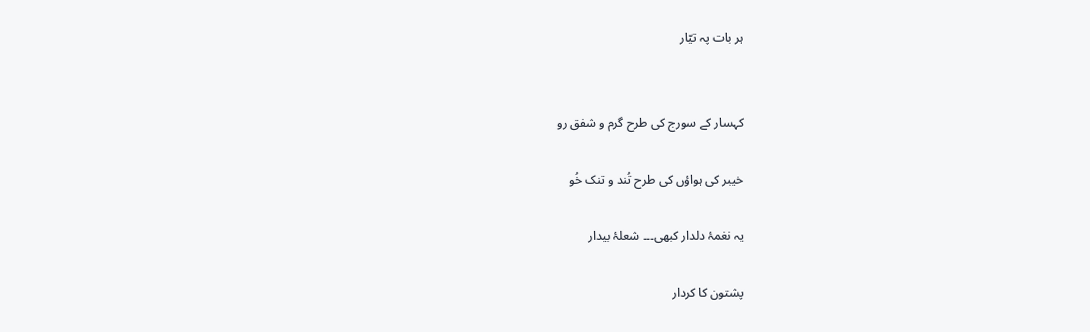ہر بات پہ تیّار


کہسار کے سورج کی طرح گرم و شفق رو

خیبر کی ہواؤں کی طرح تُند و تنک خُو

یہ نغمۂ دلدار کبھی۔۔۔ شعلۂ بیدار

پشتون کا کردار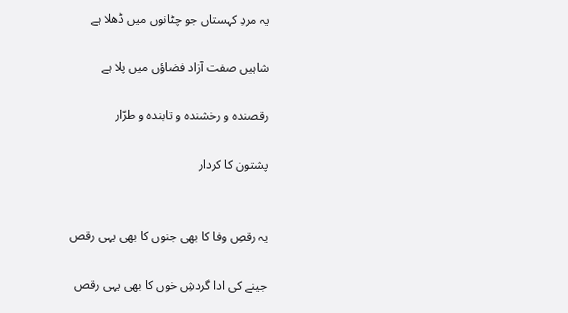یہ مردِ کہستاں جو چٹانوں میں ڈھلا ہے

شاہیں صفت آزاد فضاؤں میں پلا ہے

رقصندہ و رخشندہ و تابندہ و طرّار

پشتون کا کردار


یہ رقصِ وفا کا بھی جنوں کا بھی یہی رقص

جینے کی ادا گردشِ خوں کا بھی یہی رقص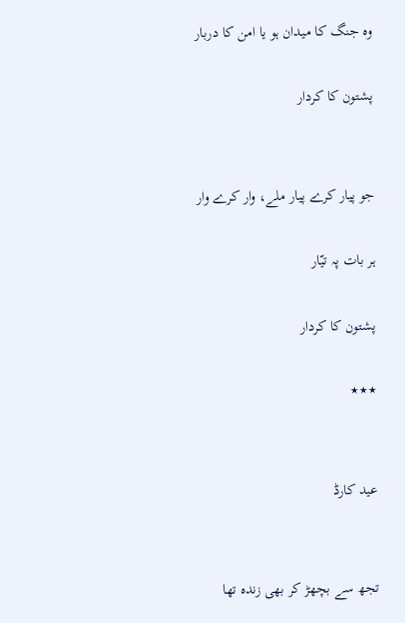وہ جنگ کا میدان ہو یا امن کا دربار

پشتون کا کردار


جو پیار کرے پیار ملے، وار کرے وار

ہر بات پہ تیّار

پشتون کا کردار

٭٭٭


عید کارڈ


تجھ سے بچھڑ کر بھی زندہ تھا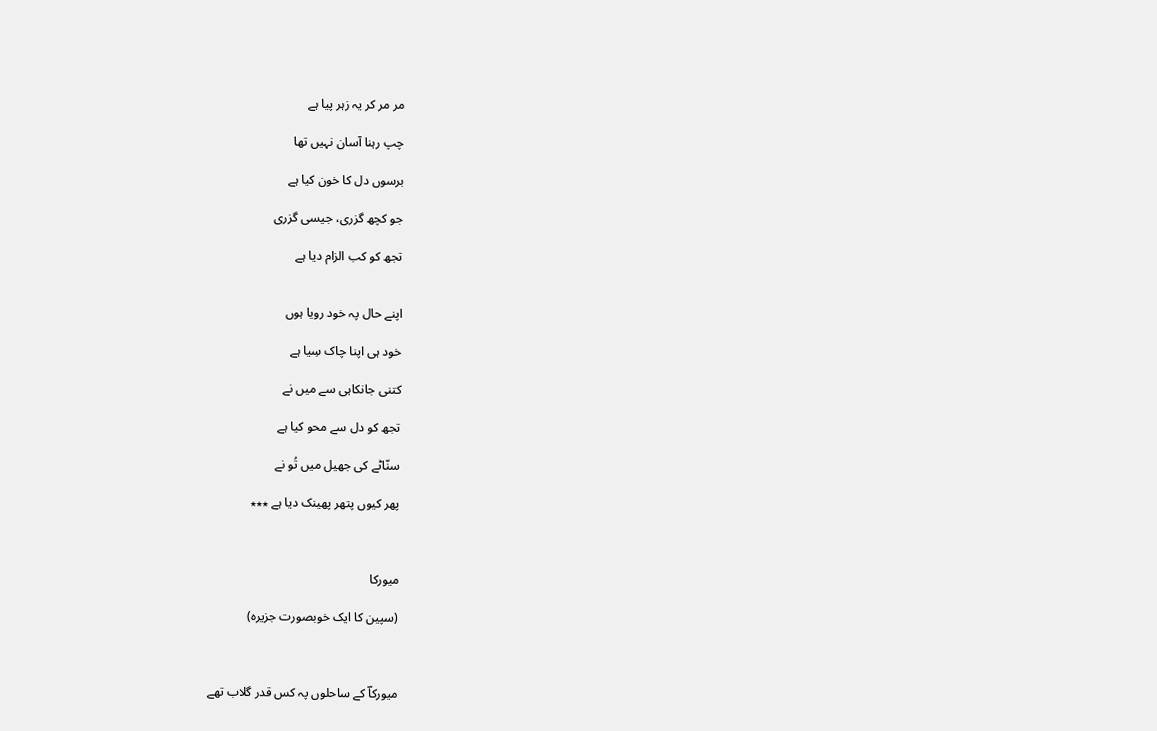مر مر کر یہ زہر پیا ہے

چپ رہنا آسان نہیں تھا

برسوں دل کا خون کیا ہے

جو کچھ گزری، جیسی گزری

تجھ کو کب الزام دیا ہے


اپنے حال پہ خود رویا ہوں

خود ہی اپنا چاک سِیا ہے

کتنی جانکاہی سے میں نے

تجھ کو دل سے محو کیا ہے

سنّاٹے کی جھیل میں تُو نے

پھر کیوں پتھر پھینک دیا ہے ٭٭٭



میورکا

(سپین کا ایک خوبصورت جزیرہ)



میورکاؔ کے ساحلوں پہ کس قدر گلاب تھے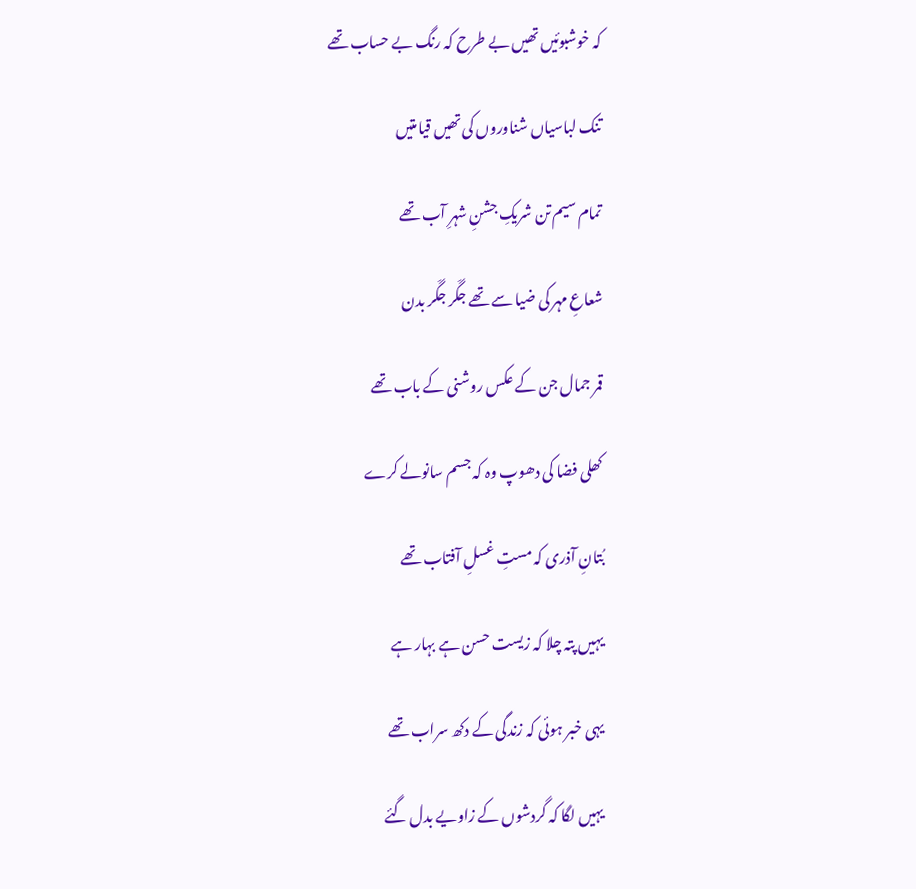کہ خوشبوئیں تھیں بے طرح کہ رنگ بے حساب تھے

تنک لباسیاں شناوروں کی تھیں قیامتیں

تمام سیم تن شریکِ جشنِ شہرِ آب تھے

شعاعِ مہر کی ضیا سے تھے جگَر جگَر بدن

قمر جمال جن کے عکس روشنی کے باب تھے

کھلی فضا کی دھوپ وہ کہ جسم سانولے کرے

بُتانِ آذری کہ مستِ غسلِ آفتاب تھے

یہیں پتہ چلا کہ زیست حسن ہے بہار ہے

یہی خبر ہوئی کہ زندگی کے دکھ سراب تھے

یہیں لگا کہ گردشوں کے زاویے بدل گئے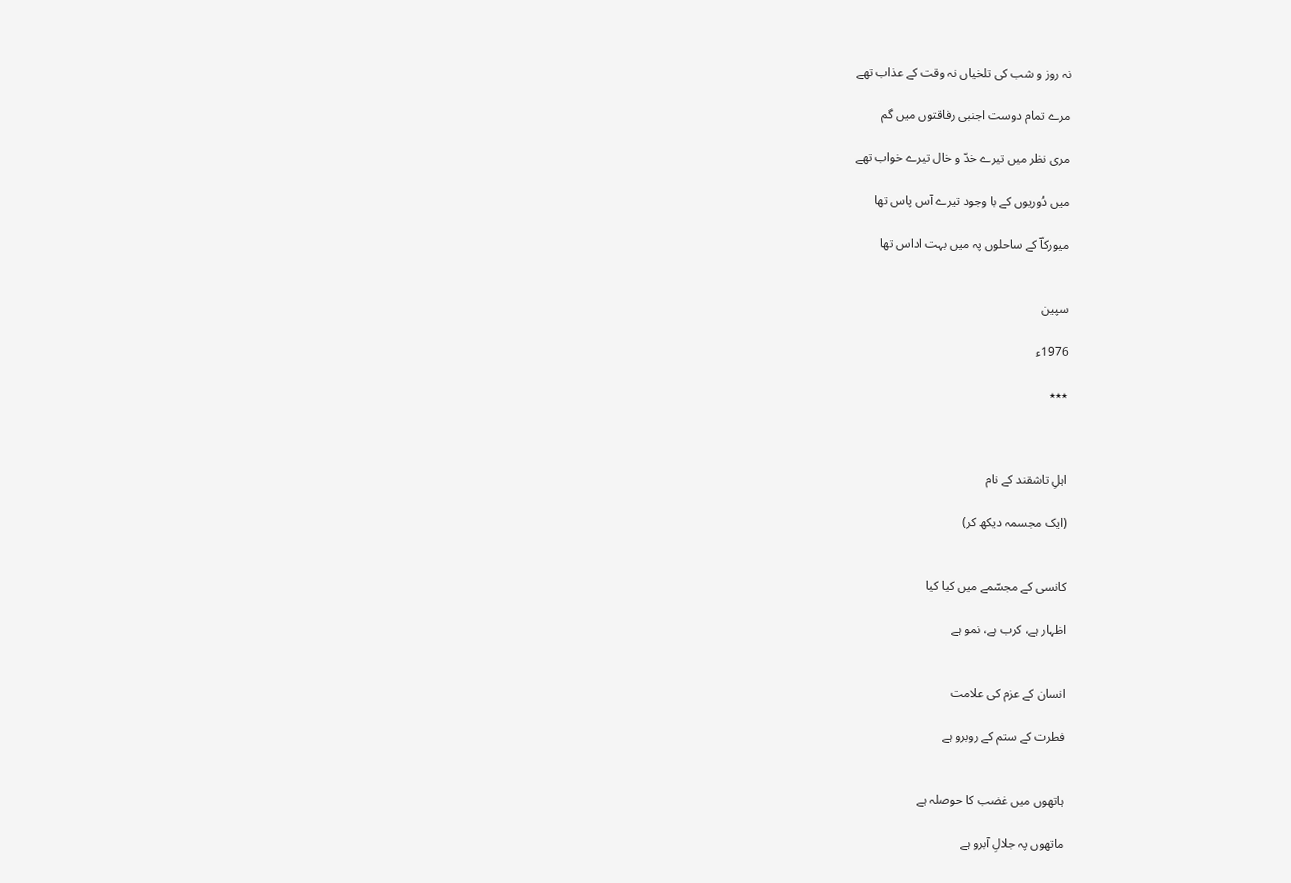نہ روز و شب کی تلخیاں نہ وقت کے عذاب تھے

مرے تمام دوست اجنبی رفاقتوں میں گم

مری نظر میں تیرے خدّ و خال تیرے خواب تھے

میں دُوریوں کے با وجود تیرے آس پاس تھا

میورکاؔ کے ساحلوں پہ میں بہت اداس تھا


سپین

1976ء

٭٭٭



اہلِ تاشقند کے نام

(ایک مجسمہ دیکھ کر)


کانسی کے مجسّمے میں کیا کیا

اظہار ہے، کرب ہے، نمو ہے


انسان کے عزم کی علامت

فطرت کے ستم کے روبرو ہے


ہاتھوں میں غضب کا حوصلہ ہے

ماتھوں پہ جلالِ آبرو ہے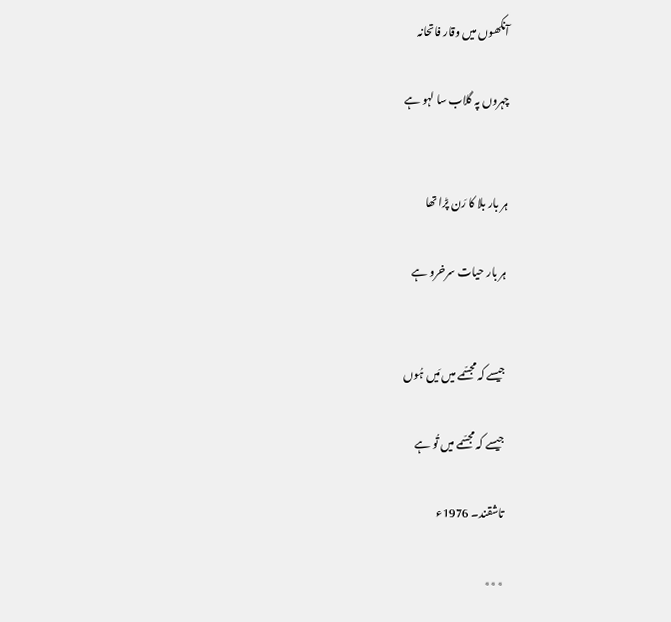آنکھوں میں وقار فاتحانہ

چہروں پہ گلاب سا لہو ہے


ہر بار بلا کا رَن پڑا تھا

ہر بار حیات سرخرو ہے


جیسے کہ مجسّمے میں مَیں ہُوں

جیسے کہ مجسّمے میں تُو ہے

تاشقند۔ 1976ء

٭٭٭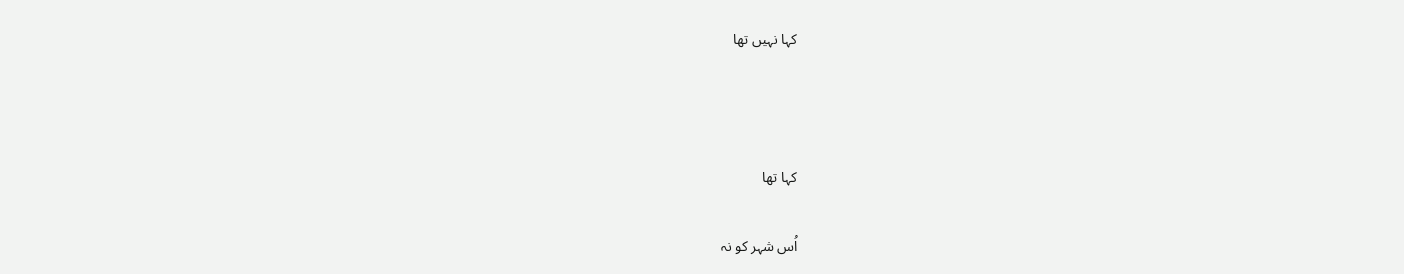کہا نہیں تھا



کہا تھا

اُس شہر کو نہ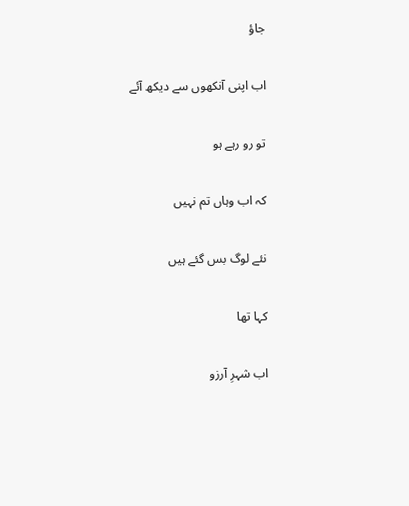جاؤ

اب اپنی آنکھوں سے دیکھ آئے

تو رو رہے ہو

کہ اب وہاں تم نہیں

نئے لوگ بس گئے ہیں

کہا تھا

اب شہرِ آرزو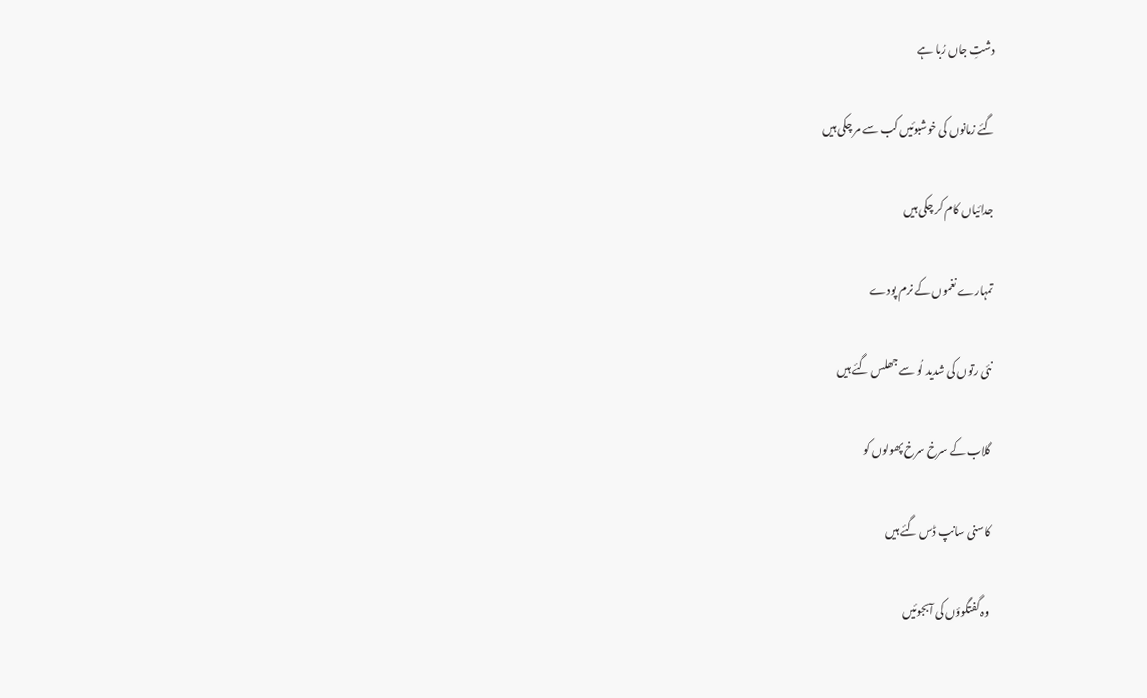دشتِ جاں رُبا ہے

گئے زمانوں کی خوشبوئیں کب سے مر چکی ہیں

جدائیاں کام کر چکی ہیں

تمہارے نغموں کے نرم پودے

نئی رتوں کی شدید لُو سے جھلس گئے ہیں

گلاب کے سرخ سرخ پھولوں کو

کاسنی سانپ ڈس گئے ہیں

وہ گفتگوؤں کی آبجوئیں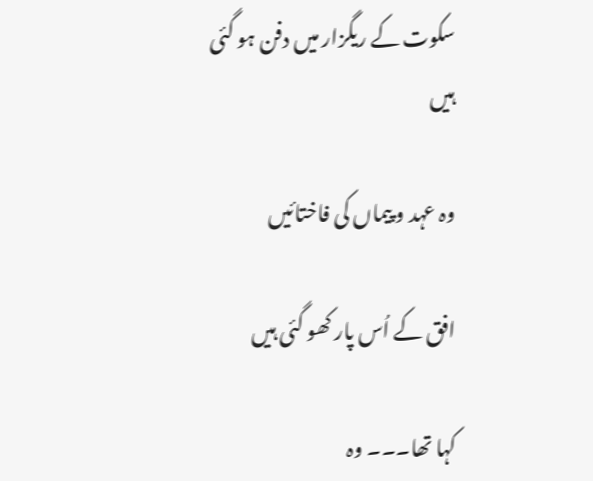سکوت کے ریگزار میں دفن ہو گئی ہیں

وہ عہد و پیماں کی فاختائیں

افق کے اُس پار کھو گئی ہیں

کہا تھا۔۔۔ وہ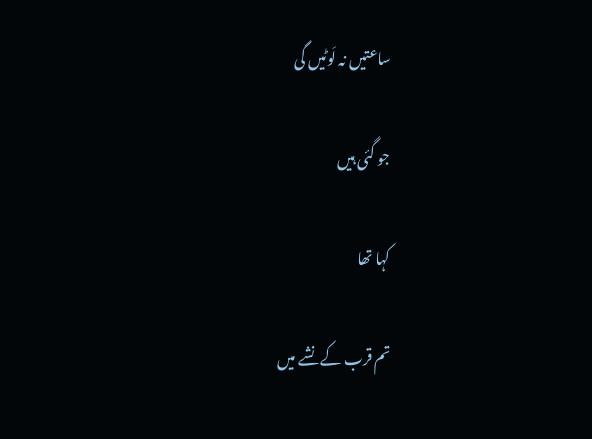ساعتیں نہ لَوٹیں گی

جو گئی ہیں

کہا تھا

تم قرب کے نشے میں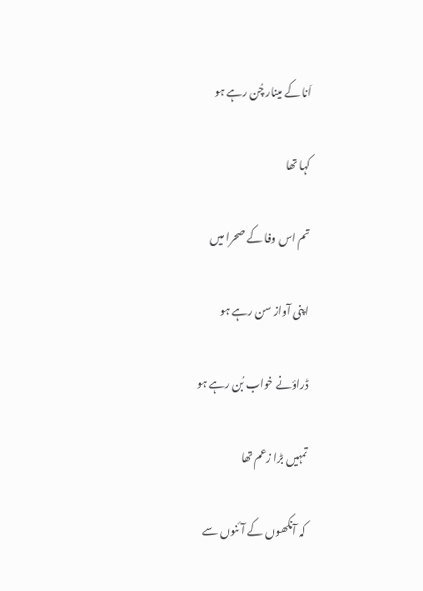اَنا کے مینار چُن رہے ہو

کہا تھا

تم اس وفا کے صحرا میں

اپنی آواز سن رہے ہو

ڈراؤنے خواب بُن رہے ہو

تمہیں بڑا زعم تھا

کہ آنکھوں کے آئنوں سے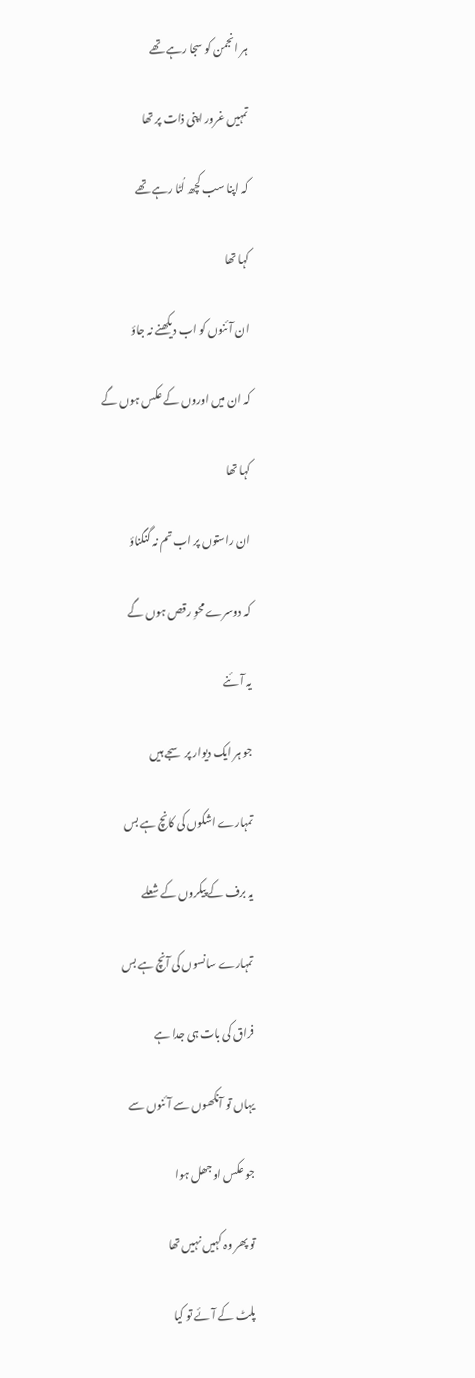ہر انجمن کو سجا رہے تھے

تمہیں غرور اپنی ذات پر تھا

کہ اپنا سب کچھ لُٹا رہے تھے

کہا تھا

ان آئنوں کو اب دیکھنے نہ جاؤ

کہ ان میں اوروں کے عکس ہوں گے

کہا تھا

ان راستوں پر اب تم نہ گنگناؤ

کہ دوسرے محوِ رقص ہوں گے

یہ آئنے

جو ہر ایک دیوار پر سجے ہیں

تمہارے اشکوں کی کانچ ہے بس

یہ برف کے پیکروں کے شعلے

تمہارے سانسوں کی آنچ ہے بس

فراق کی بات ہی جدا ہے

یہاں تو آنکھوں سے آئنوں سے

جو عکس اوجھل ہوا

تو پھر وہ کہیں نہیں تھا

پلٹ کے آئے تو کیا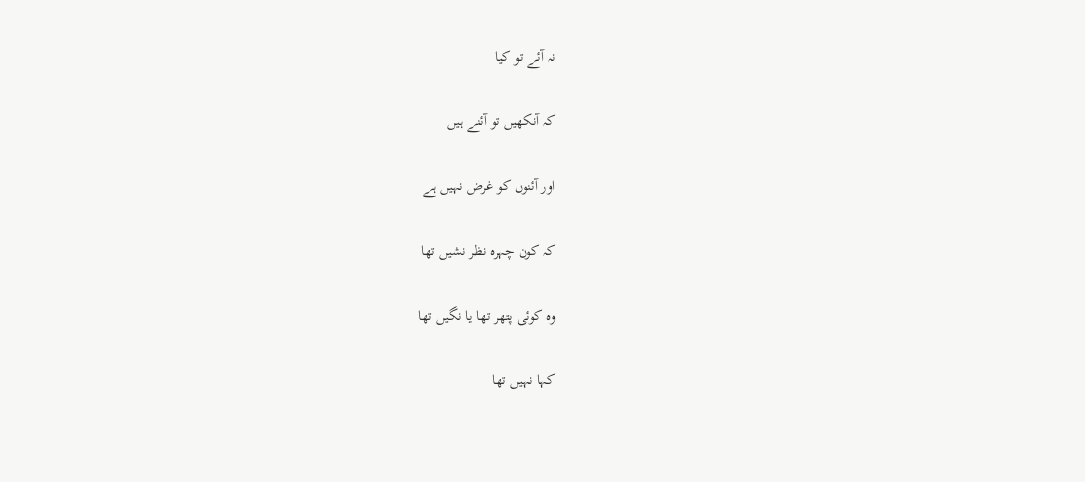نہ آئے تو کیا

کہ آنکھیں تو آئنے ہیں

اور آئنوں کو غرض نہیں ہے

کہ کون چہرہ نظر نشیں تھا

وہ کوئی پتھر تھا یا نگیں تھا

کہا نہیں تھا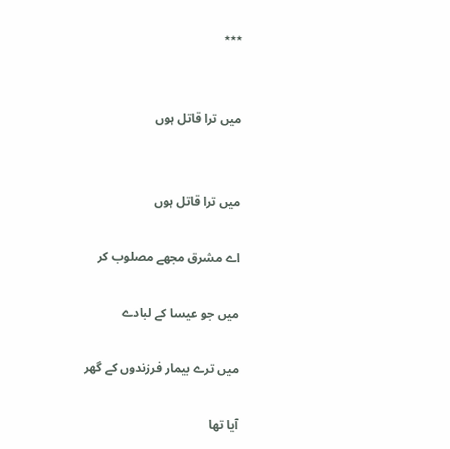٭٭٭


میں ترا قاتل ہوں


میں ترا قاتل ہوں

اے مشرق مجھے مصلوب کر

میں جو عیسا کے لبادے

میں ترے بیمار فرزندوں کے گھر

آیا تھا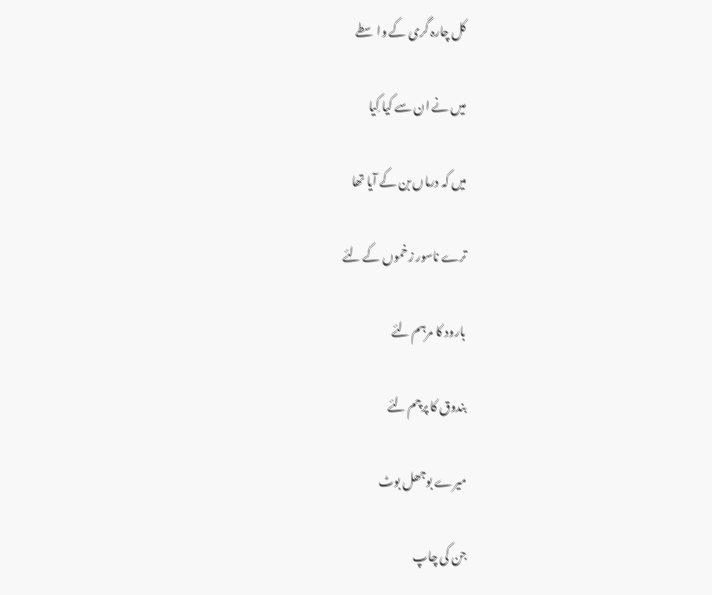کل چارہ گری کے واسطے

میں نے ان سے کیا کِیا

میں کہ درماں بن کے آیا تھا

ترے ناسور زخموں کے لئے

بارود کا مرہم لئے

بندوق کا پرچم لئے

میرے بوجھل بوٹ

جن کی چاپ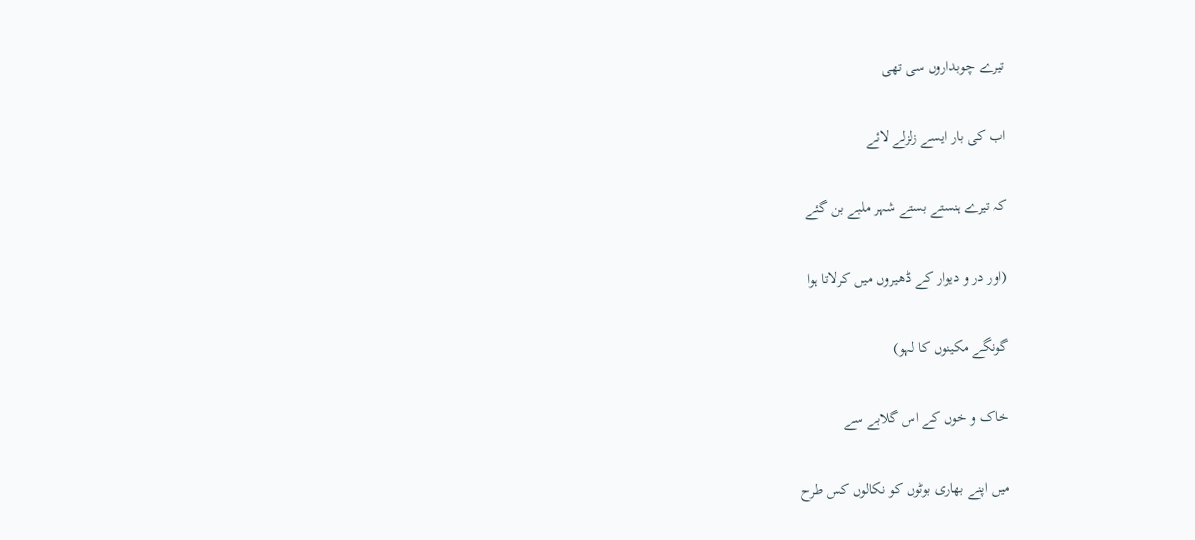تیرے چوبداروں سی تھی

اب کی بار ایسے زلزلے لائے

کہ تیرے ہنستے بستے شہر ملبے بن گئے

(اور در و دیوار کے ڈھیروں میں کرلاتا ہوا

گونگے مکینوں کا لہو)

خاک و خوں کے اس گلابے سے

میں اپنے بھاری بوٹوں کو نکالوں کس طرح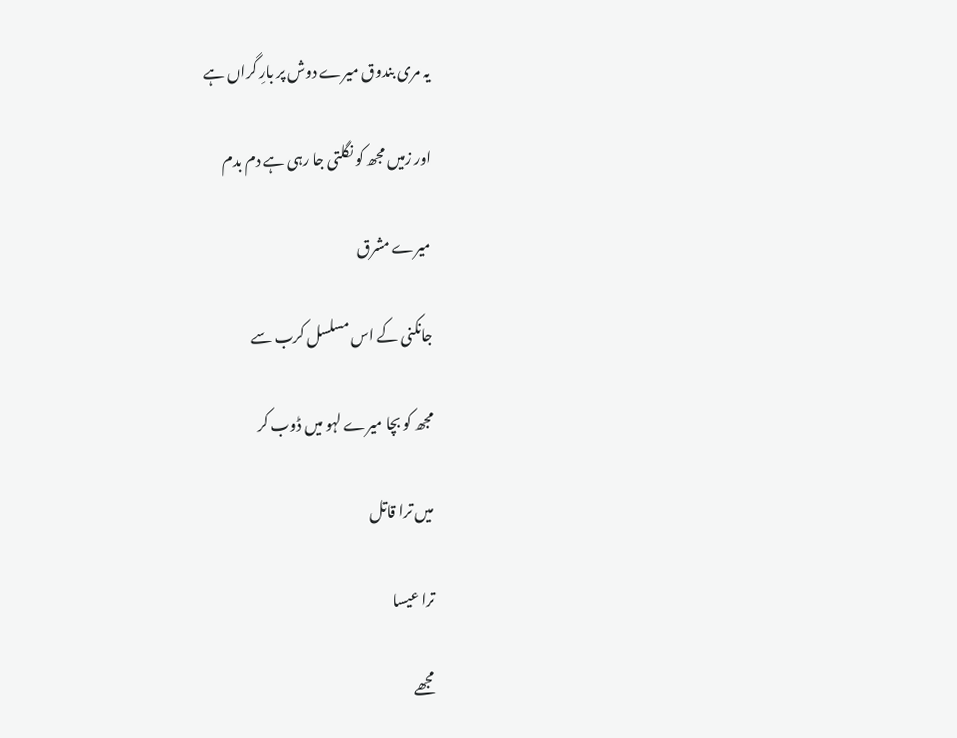یہ مری بندوق میرے دوش پر بارِ گراں ہے

اور زمیں مجھ کو نگلتی جا رہی ہے دم بدم

میرے مشرق

جانکنی کے اس مسلسل کرب سے

مجھ کو بچا میرے لہو میں ڈوب کر

میں ترا قاتل

ترا عیسا

مجھے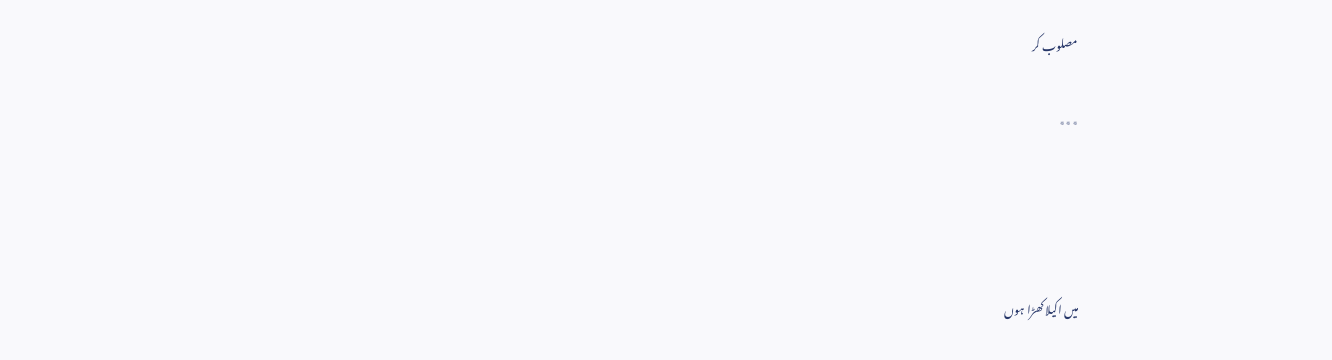مصلوب کر

٭٭٭




میں اکیلا کھڑا ہوں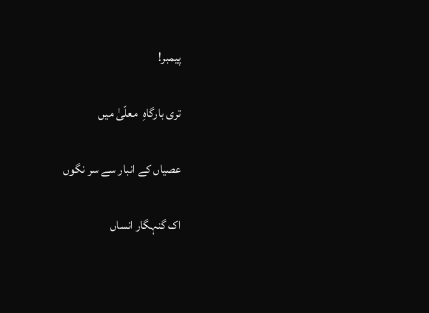پیمبر!

تری بارگاہِ  معلّیٰ میں

عصیاں کے انبار سے سر نگوں

اک گنہگار انساں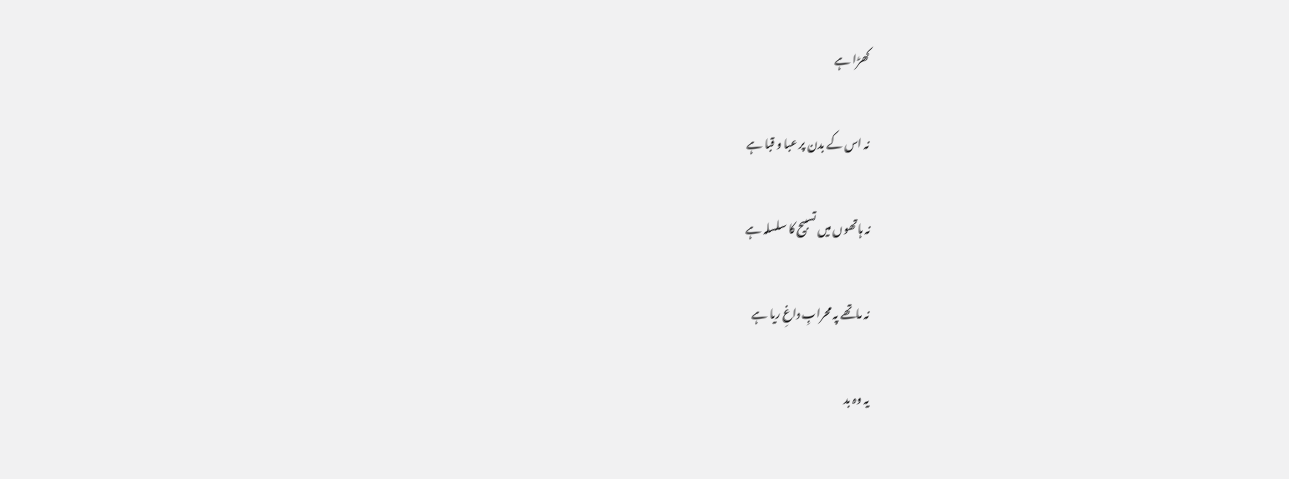کھڑا ہے

نہ اس کے بدن پر عبا و قبا ہے

نہ ہاتھوں میں تسبیح کا سلسلہ ہے

نہ ماتھے پہ محرابِ داغِ ریا ہے

یہ وہ بد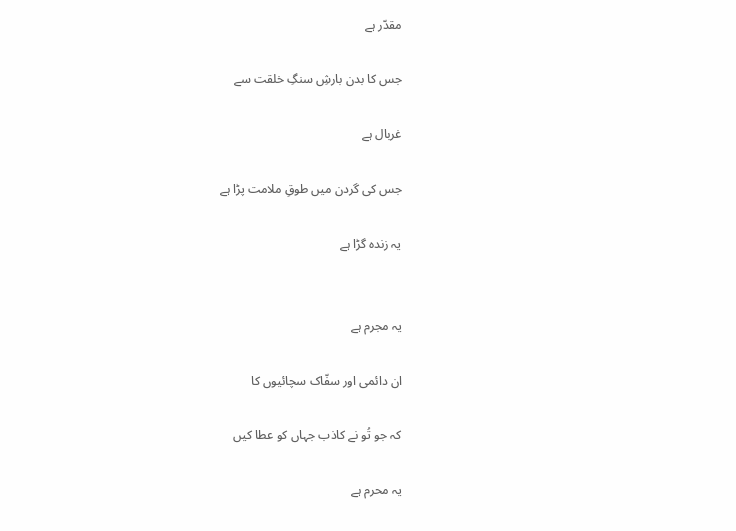مقدّر ہے

جس کا بدن بارشِ سنگِ خلقت سے

غربال ہے

جس کی گردن میں طوقِ ملامت پڑا ہے

یہ زندہ گڑا ہے


یہ مجرم ہے

ان دائمی اور سفّاک سچائیوں کا

کہ جو تُو نے کاذب جہاں کو عطا کیں

یہ محرم ہے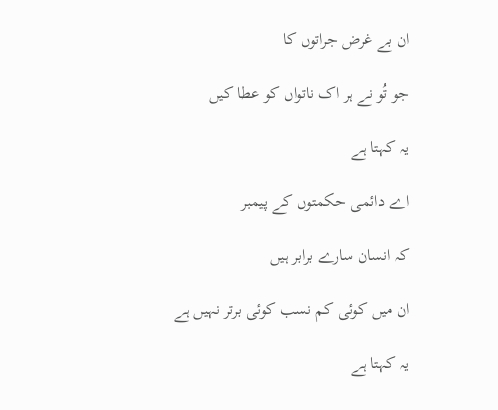ان بے غرض جراتوں کا

جو تُو نے ہر اک ناتواں کو عطا کیں

یہ کہتا ہے

اے دائمی حکمتوں کے پیمبر

کہ انسان سارے برابر ہیں

ان میں کوئی کم نسب کوئی برتر نہیں ہے

یہ کہتا ہے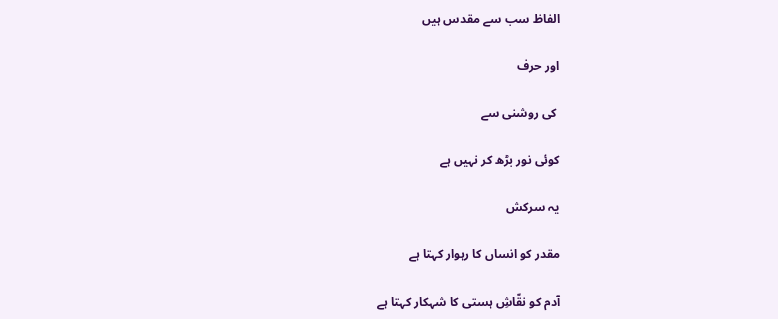الفاظ سب سے مقدس ہیں

اور حرف

 کی روشنی سے

کوئی نور بڑھ کر نہیں ہے

یہ سرکش

مقدر کو انساں کا رہوار کہتا ہے

آدم کو نقّاشِ ہستی کا شہکار کہتا ہے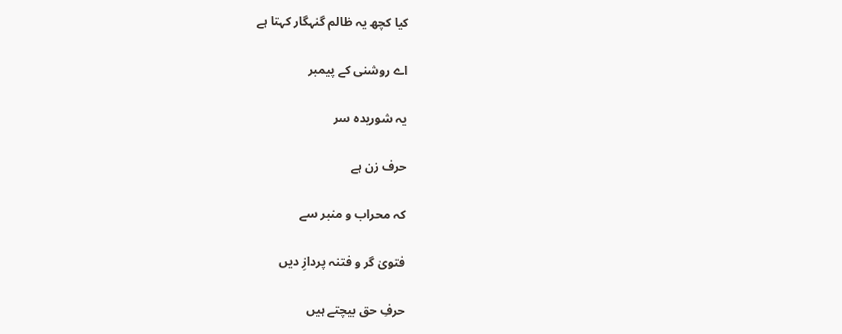کیا کچھ یہ ظالم گنہگار کہتا ہے

اے روشنی کے پیمبر

یہ شوریدہ سر

حرف زن ہے

کہ محراب و منبر سے

فتویٰ گر و فتنہ پردازِ دیں

حرفِ حق بیچتے ہیں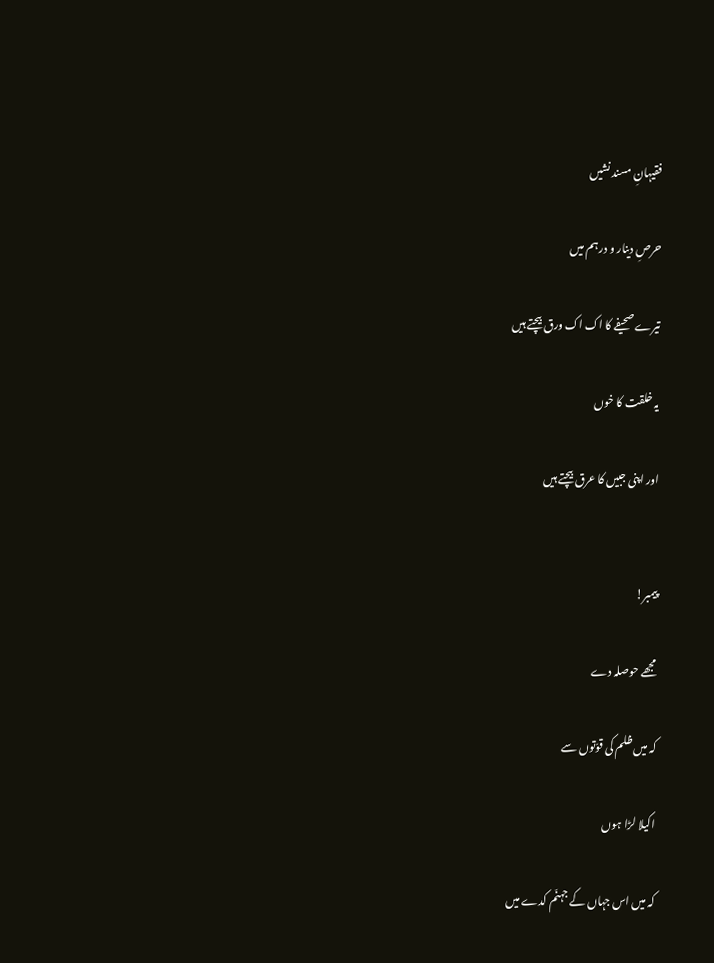فقیہانِ مسند نشیں

حرصِ دینار و درہم میں

تیرے صحیفے کا اک اک ورق بیچتے ہیں

یہ خلقت کا خوں

اور اپنی جبیں کا عرق بیچتے ہیں


پیمبر!

مجھے حوصلہ دے

کہ میں ظلم کی قوّتوں سے

اکیلا لڑا ہوں

کہ میں اس جہاں کے جہنّم کدے میں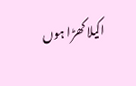اکیلا کھڑا ہوں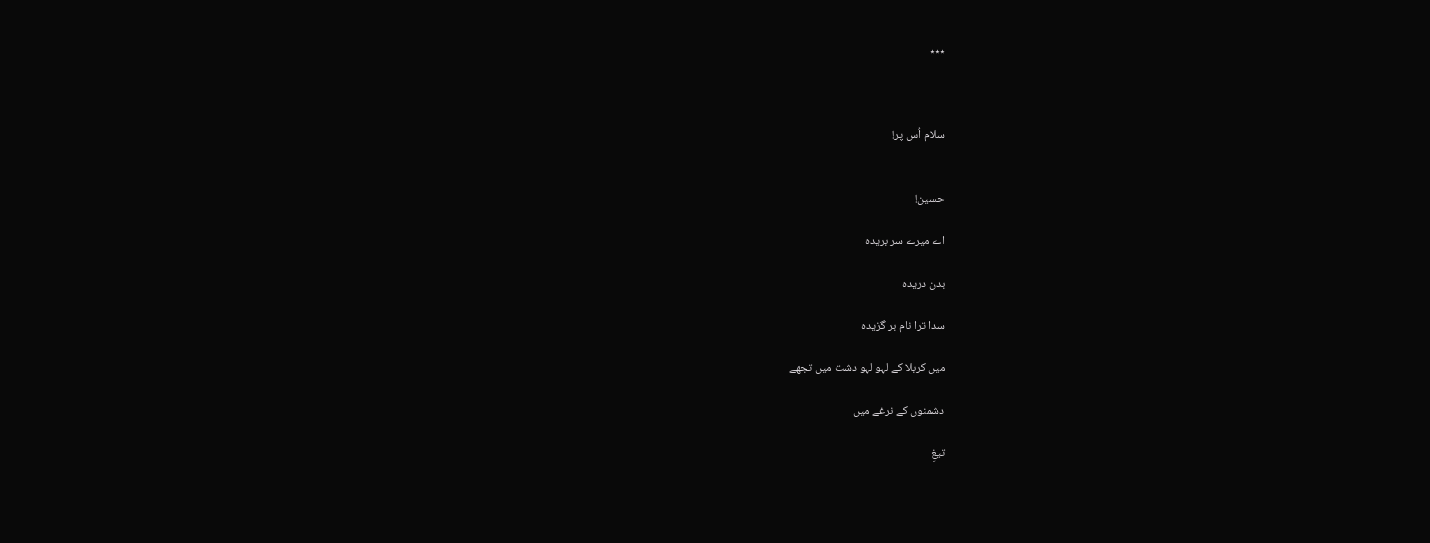٭٭٭



سلام اُس پر!


حسین!

اے میرے سر بریدہ

بدن دریدہ

سدا ترا نام بر گزیدہ

میں کربلا کے لہو لہو دشت میں تجھے

دشمنوں کے نرغے میں

تیغِ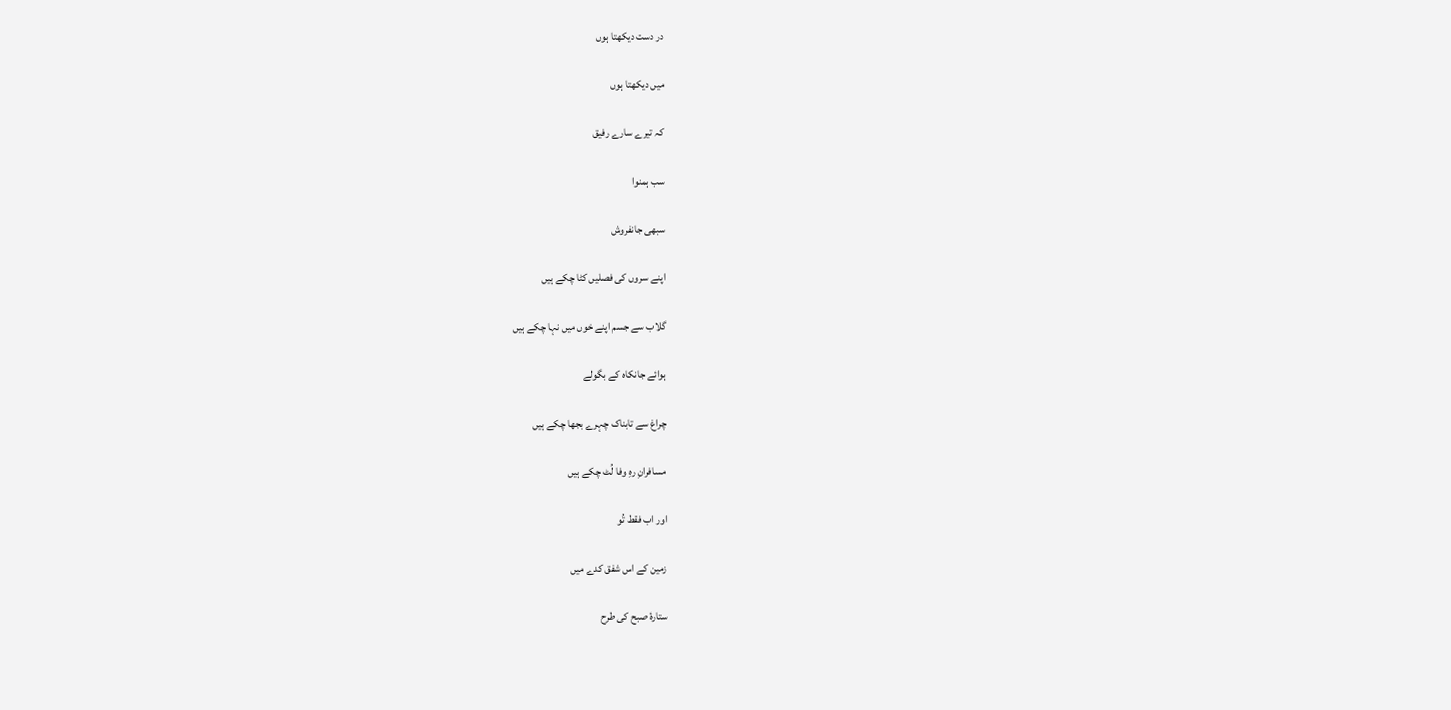در دست دیکھتا ہوں

میں دیکھتا ہوں

کہ تیرے سارے رفیق

سب ہمنوا

سبھی جانفروش

اپنے سروں کی فصلیں کٹا چکے ہیں

گلاب سے جسم اپنے خوں میں نہا چکے ہیں

ہوائے جانکاہ کے بگولے

چراغ سے تابناک چہرے بجھا چکے ہیں

مسافرانِ رہِ وفا لُٹ چکے ہیں

اور اب فقط تُو

زمین کے اس شفق کدے میں

ستارۂ صبح کی طرح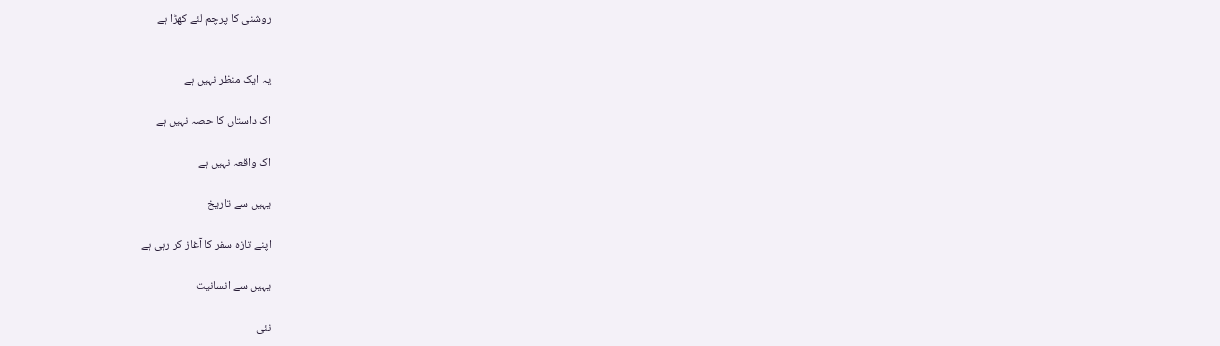روشنی کا پرچم لئے کھڑا ہے


یہ ایک منظر نہیں ہے

اک داستاں کا حصہ نہیں ہے

اک واقعہ نہیں ہے

یہیں سے تاریخ

اپنے تازہ سفر کا آغاز کر رہی ہے

یہیں سے انسانیت

نئی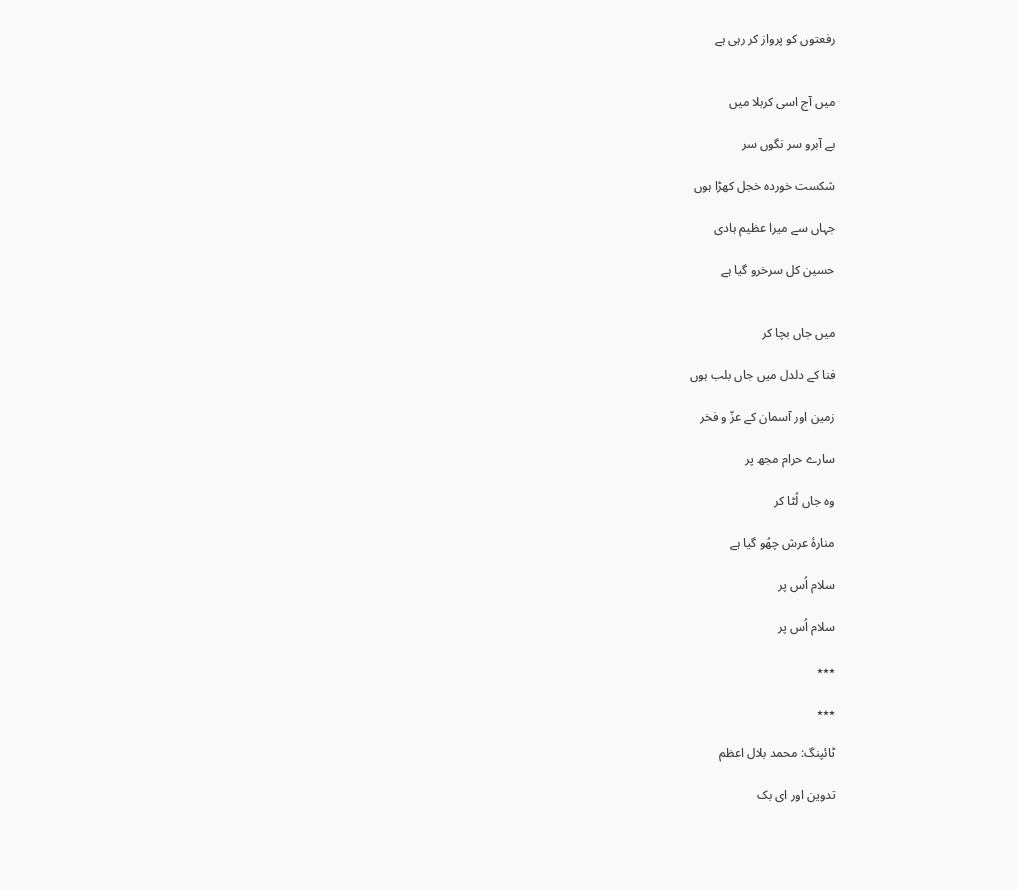رفعتوں کو پرواز کر رہی ہے


میں آج اسی کربلا میں

بے آبرو سر نگوں سر

شکست خوردہ خجل کھڑا ہوں

جہاں سے میرا عظیم ہادی

حسین کل سرخرو گیا ہے


میں جاں بچا کر

فنا کے دلدل میں جاں بلب ہوں

زمین اور آسمان کے عزّ و فخر

سارے حرام مجھ پر

وہ جاں لُٹا کر

منارۂ عرش چھُو گیا ہے

سلام اُس پر

سلام اُس پر

٭٭٭

٭٭٭

ٹائپنگ: محمد بلال اعظم

تدوین اور ای بک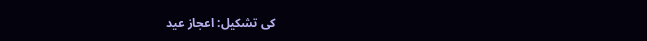کی تشکیل: اعجاز عید